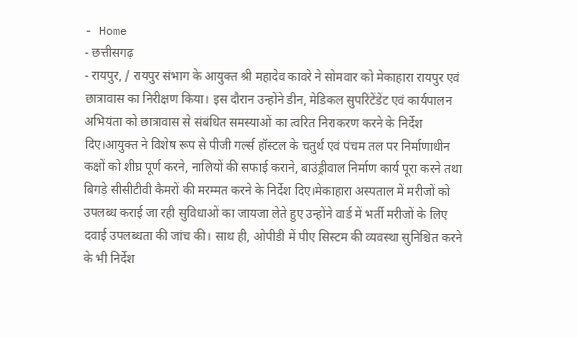- Home
- छत्तीसगढ़
- रायपुर, / रायपुर संभाग के आयुक्त श्री महादेव कावरे ने सोमवार को मेकाहारा रायपुर एवं छात्रावास का निरीक्षण किया। इस दौरान उन्होंने डीन, मेडिकल सुपरिंटेंडेंट एवं कार्यपालन अभियंता को छात्रावास से संबंधित समस्याओं का त्वरित निराकरण करने के निर्देश दिए।आयुक्त ने विशेष रूप से पीजी गर्ल्स हॉस्टल के चतुर्थ एवं पंचम तल पर निर्माणाधीन कक्षों को शीघ्र पूर्ण करने, नालियों की सफाई कराने, बाउंड्रीवाल निर्माण कार्य पूरा करने तथा बिगड़े सीसीटीवी कैमरों की मरम्मत करने के निर्देश दिए।मेकाहारा अस्पताल में मरीजों को उपलब्ध कराई जा रही सुविधाओं का जायजा लेते हुए उन्होंने वार्ड में भर्ती मरीजों के लिए दवाई उपलब्धता की जांच की। साथ ही, ओपीडी में पीए सिस्टम की व्यवस्था सुनिश्चित करने के भी निर्देश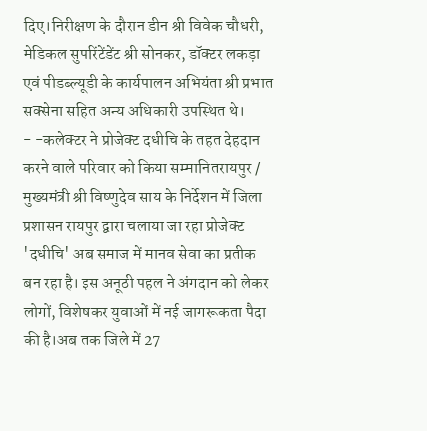दिए।निरीक्षण के दौरान डीन श्री विवेक चौधरी, मेडिकल सुपरिंटेंडेंट श्री सोनकर, डॉक्टर लकड़ा एवं पीडब्ल्यूडी के कार्यपालन अभियंता श्री प्रभात सक्सेना सहित अन्य अधिकारी उपस्थित थे।
- -कलेक्टर ने प्रोजेक्ट दधीचि के तहत देहदान करने वाले परिवार को किया सम्मानितरायपुर / मुख्यमंत्री श्री विष्णुदेव साय के निर्देशन में जिला प्रशासन रायपुर द्वारा चलाया जा रहा प्रोजेक्ट 'दधीचि' अब समाज में मानव सेवा का प्रतीक बन रहा है। इस अनूठी पहल ने अंगदान को लेकर लोगों, विशेषकर युवाओं में नई जागरूकता पैदा की है।अब तक जिले में 27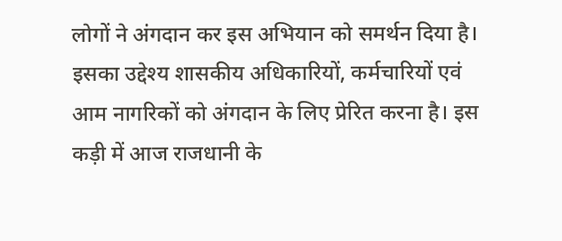लोगों ने अंगदान कर इस अभियान को समर्थन दिया है। इसका उद्देश्य शासकीय अधिकारियों, कर्मचारियों एवं आम नागरिकों को अंगदान के लिए प्रेरित करना है। इस कड़ी में आज राजधानी के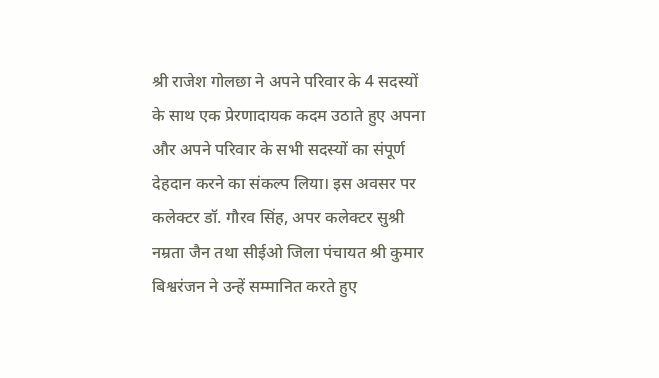श्री राजेश गोलछा ने अपने परिवार के 4 सदस्यों के साथ एक प्रेरणादायक कदम उठाते हुए अपना और अपने परिवार के सभी सदस्यों का संपूर्ण देहदान करने का संकल्प लिया। इस अवसर पर कलेक्टर डॉ. गौरव सिंह, अपर कलेक्टर सुश्री नम्रता जैन तथा सीईओ जिला पंचायत श्री कुमार बिश्वरंजन ने उन्हें सम्मानित करते हुए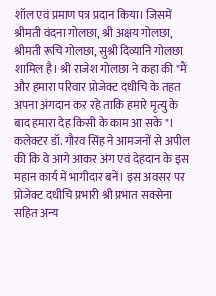शॉल एवं प्रमाण पत्र प्रदान किया। जिसमें श्रीमती वंदना गोलछा, श्री अक्षय गोलछा, श्रीमती रूचि गोलछा, सुश्री दिव्यानि गोलछा शामिल है। श्री राजेश गोलछा ने कहा की "मैं और हमारा परिवार प्रोजेक्ट दधीचि के तहत अपना अंगदान कर रहे ताकि हमारे मृत्यु के बाद हमारा देह किसी के काम आ सके"। कलेक्टर डॉ. गौरव सिंह ने आमजनों से अपील की कि वे आगे आकर अंग एवं देहदान के इस महान कार्य में भागीदार बनें। इस अवसर पर प्रोजेक्ट दधीचि प्रभारी श्री प्रभात सक्सेना सहित अन्य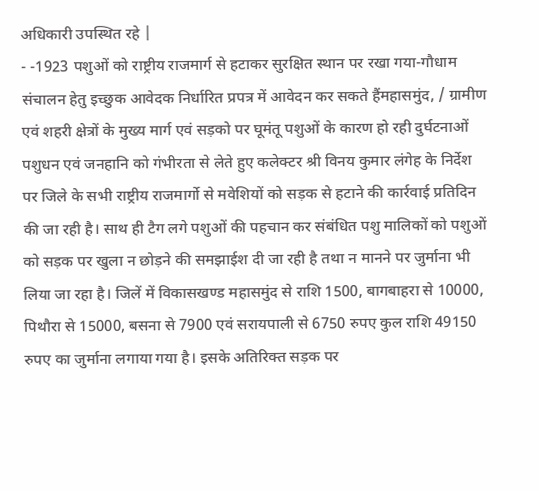अधिकारी उपस्थित रहे |
- -1923 पशुओं को राष्ट्रीय राजमार्ग से हटाकर सुरक्षित स्थान पर रखा गया-गौधाम संचालन हेतु इच्छुक आवेदक निर्धारित प्रपत्र में आवेदन कर सकते हैंमहासमुंद, / ग्रामीण एवं शहरी क्षेत्रों के मुख्य मार्ग एवं सड़को पर घूमंतू पशुओं के कारण हो रही दुर्घटनाओं पशुधन एवं जनहानि को गंभीरता से लेते हुए कलेक्टर श्री विनय कुमार लंगेह के निर्देश पर जिले के सभी राष्ट्रीय राजमार्गो से मवेशियों को सड़क से हटाने की कार्रवाई प्रतिदिन की जा रही है। साथ ही टैग लगे पशुओं की पहचान कर संबंधित पशु मालिकों को पशुओं को सड़क पर खुला न छोड़ने की समझाईश दी जा रही है तथा न मानने पर जुर्माना भी लिया जा रहा है। जिलें में विकासखण्ड महासमुंद से राशि 1500, बागबाहरा से 10000, पिथौरा से 15000, बसना से 7900 एवं सरायपाली से 6750 रुपए कुल राशि 49150 रुपए का जुर्माना लगाया गया है। इसके अतिरिक्त सड़क पर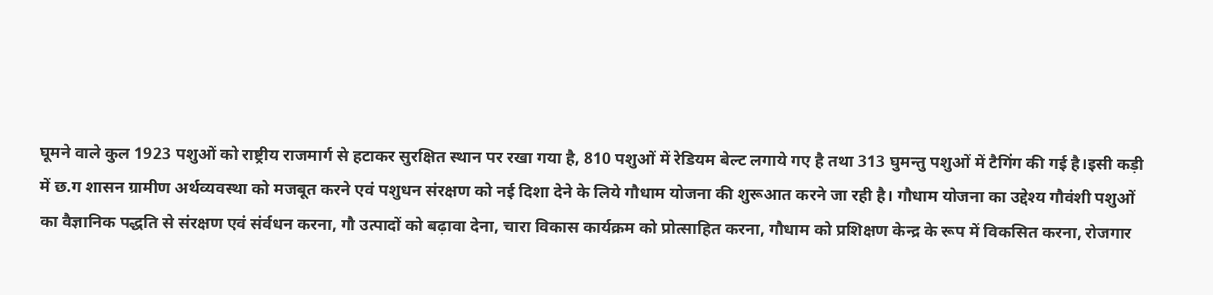घूमने वाले कुल 1923 पशुओं को राष्ट्रीय राजमार्ग से हटाकर सुरक्षित स्थान पर रखा गया है, 810 पशुओं में रेडियम बेल्ट लगाये गए है तथा 313 घुमन्तु पशुओं में टैगिंग की गई है।इसी कड़ी में छ.ग शासन ग्रामीण अर्थव्यवस्था को मजबूत करने एवं पशुधन संरक्षण को नई दिशा देने के लिये गौधाम योजना की शुरूआत करने जा रही है। गौधाम योजना का उद्देश्य गौवंशी पशुओं का वैज्ञानिक पद्धति से संरक्षण एवं संर्वधन करना, गौ उत्पादों को बढ़ावा देना, चारा विकास कार्यक्रम को प्रोत्साहित करना, गौधाम को प्रशिक्षण केन्द्र के रूप में विकसित करना, रोजगार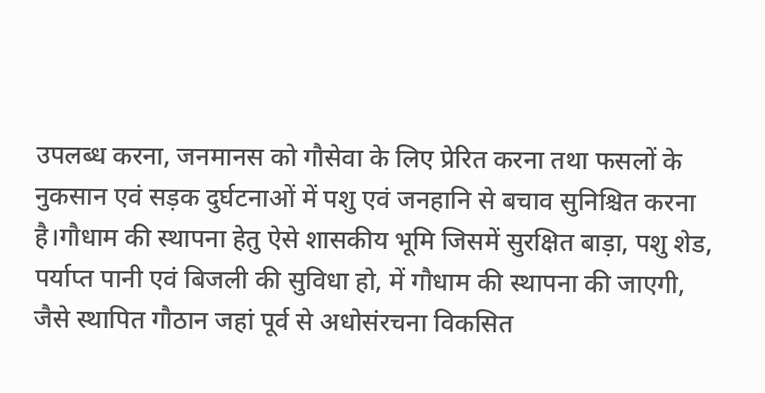उपलब्ध करना, जनमानस को गौसेवा के लिए प्रेरित करना तथा फसलों के नुकसान एवं सड़क दुर्घटनाओं में पशु एवं जनहानि से बचाव सुनिश्चित करना है।गौधाम की स्थापना हेतु ऐसे शासकीय भूमि जिसमें सुरक्षित बाड़ा, पशु शेड, पर्याप्त पानी एवं बिजली की सुविधा हो, में गौधाम की स्थापना की जाएगी, जैसे स्थापित गौठान जहां पूर्व से अधोसंरचना विकसित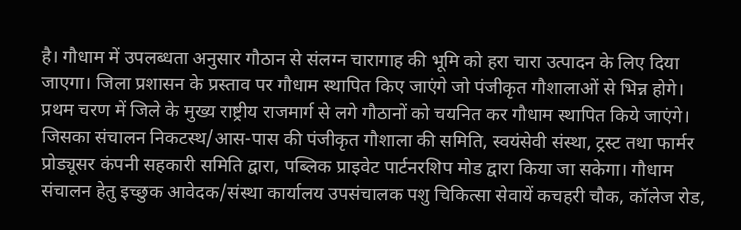है। गौधाम में उपलब्धता अनुसार गौठान से संलग्न चारागाह की भूमि को हरा चारा उत्पादन के लिए दिया जाएगा। जिला प्रशासन के प्रस्ताव पर गौधाम स्थापित किए जाएंगे जो पंजीकृत गौशालाओं से भिन्न होगे। प्रथम चरण में जिले के मुख्य राष्ट्रीय राजमार्ग से लगे गौठानों को चयनित कर गौधाम स्थापित किये जाएंगे। जिसका संचालन निकटस्थ/आस-पास की पंजीकृत गौशाला की समिति, स्वयंसेवी संस्था, ट्रस्ट तथा फार्मर प्रोड्यूसर कंपनी सहकारी समिति द्वारा, पब्लिक प्राइवेट पार्टनरशिप मोड द्वारा किया जा सकेगा। गौधाम संचालन हेतु इच्छुक आवेदक/संस्था कार्यालय उपसंचालक पशु चिकित्सा सेवायें कचहरी चौक, कॉलेज रोड,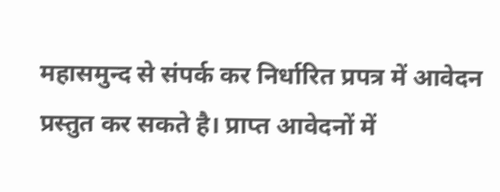महासमुन्द से संपर्क कर निर्धारित प्रपत्र में आवेदन प्रस्तुत कर सकते है। प्राप्त आवेदनों में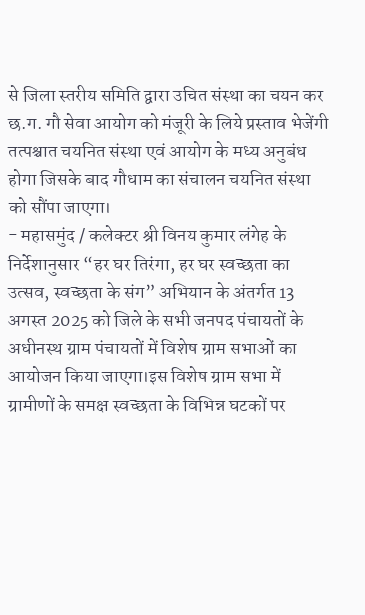से जिला स्तरीय समिति द्वारा उचित संस्था का चयन कर छ.ग. गौ सेवा आयोग को मंजूरी के लिये प्रस्ताव भेजेंगी तत्पश्चात चयनित संस्था एवं आयोग के मध्य अनुबंध होगा जिसके बाद गौधाम का संचालन चयनित संस्था को सौंपा जाएगा।
- महासमुंद / कलेक्टर श्री विनय कुमार लंगेह के निर्देशानुसार “हर घर तिरंगा, हर घर स्वच्छता का उत्सव, स्वच्छता के संग” अभियान के अंतर्गत 13 अगस्त 2025 को जिले के सभी जनपद पंचायतों के अधीनस्थ ग्राम पंचायतों में विशेष ग्राम सभाओं का आयोजन किया जाएगा।इस विशेष ग्राम सभा में ग्रामीणों के समक्ष स्वच्छता के विभिन्न घटकों पर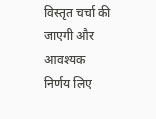विस्तृत चर्चा की जाएगी और आवश्यक निर्णय लिए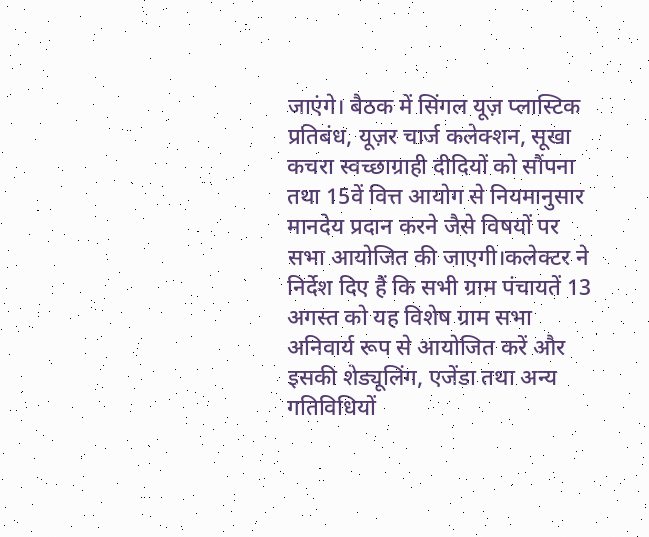जाएंगे। बैठक में सिंगल यूज़ प्लास्टिक प्रतिबंध, यूज़र चार्ज कलेक्शन, सूखा कचरा स्वच्छाग्राही दीदियों को सौंपना तथा 15वें वित्त आयोग से नियमानुसार मानदेय प्रदान करने जैसे विषयों पर सभा आयोजित की जाएगी।कलेक्टर ने निर्देश दिए हैं कि सभी ग्राम पंचायतें 13 अगस्त को यह विशेष ग्राम सभा अनिवार्य रूप से आयोजित करें और इसकी शेड्यूलिंग, एजेंडा तथा अन्य गतिविधियों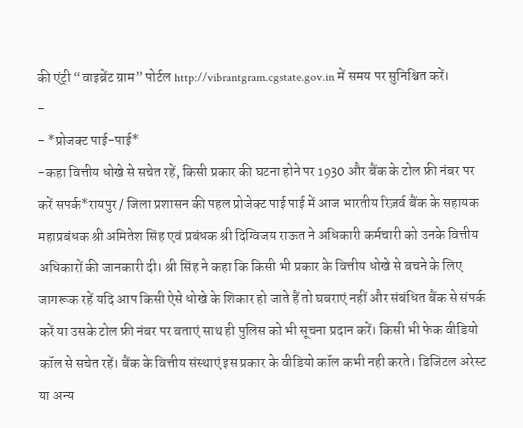की एंट्री “वाइब्रेंट ग्राम” पोर्टल http://vibrantgram.cgstate.gov.in में समय पर सुनिश्चित करें।
-
- *प्रोजक्ट पाई-पाई*
-कहा वित्तीय धोखे से सचेत रहें, किसी प्रकार की घटना होने पर 1930 और बैंक के टोल फ्री नंबर पर करें सपर्क*रायपुर / जिला प्रशासन की पहल प्रोजेक्ट पाई पाई में आज भारतीय रिज़र्व बैंक के सहायक महाप्रबंधक श्री अमितेश सिंह एवं प्रबंधक श्री दिग्विजय राऊत ने अधिकारी कर्मचारी को उनके वित्तीय अधिकारों की जानकारी दी। श्री सिंह ने कहा कि किसी भी प्रकार के वित्तीय धोखे से बचने के लिए जागरूक रहें यदि आप किसी ऐसे धोखे के शिकार हो जाते हैं तो घबराएं नहीं और संबंधित बैंक से संपर्क करें या उसके टोल फ्री नंबर पर बताएं साथ ही पुलिस को भी सूचना प्रदान करें। किसी भी फेक वीडियो कॉल से सचेत रहें। बैंक के वित्तीय संस्थाएं इस प्रकार के वीडियो कॉल कभी नही करते। डिजिटल अरेस्ट या अन्य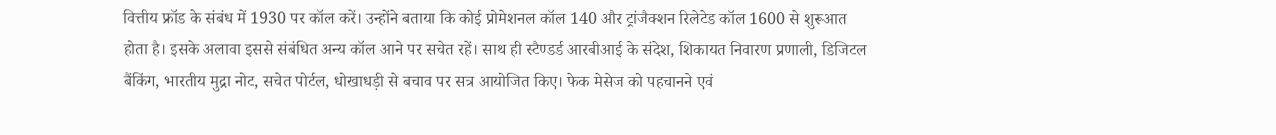वित्तीय फ्रॉड के संबंध में 1930 पर कॉल करें। उन्होंने बताया कि कोई प्रोमेशनल कॉल 140 और ट्रांजैक्शन रिलेटेड कॉल 1600 से शुरूआत होता है। इसके अलावा इससे संबंधित अन्य कॉल आने पर सचेत रहें। साथ ही स्टैण्डर्ड आरबीआई के संदेश, शिकायत निवारण प्रणाली, डिजिटल बैंकिंग, भारतीय मुद्रा नोट, सचेत पोर्टल, धोखाधड़ी से बचाव पर सत्र आयोजित किए। फेक मेसेज को पहचानने एवं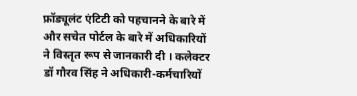फ्रॉड्यूलंट एंटिटी को पहचानने के बारे में और सचेत पोर्टल के बारे में अधिकारियों ने विस्तृत रूप से जानकारी दी । कलेक्टर डॉ गौरव सिंह ने अधिकारी-कर्मचारियों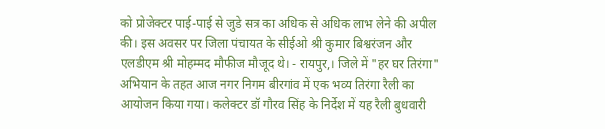को प्रोजेक्टर पाई-पाई से जुडे सत्र का अधिक से अधिक लाभ लेने की अपील की। इस अवसर पर जिला पंचायत के सीईओ श्री कुमार बिश्वरंजन और एलडीएम श्री मोहम्मद मौफीज मौजूद थे। - रायपुर,। जिले में "हर घर तिरंगा" अभियान के तहत आज नगर निगम बीरगांव में एक भव्य तिरंगा रैली का आयोजन किया गया। कलेक्टर डॉ गौरव सिंह के निर्देश में यह रैली बुधवारी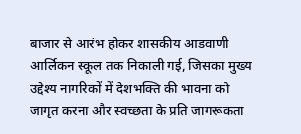बाजार से आरंभ होकर शासकीय आडवाणी आर्लिकन स्कूल तक निकाली गई, जिसका मुख्य उद्देश्य नागरिकों में देशभक्ति की भावना को जागृत करना और स्वच्छता के प्रति जागरूकता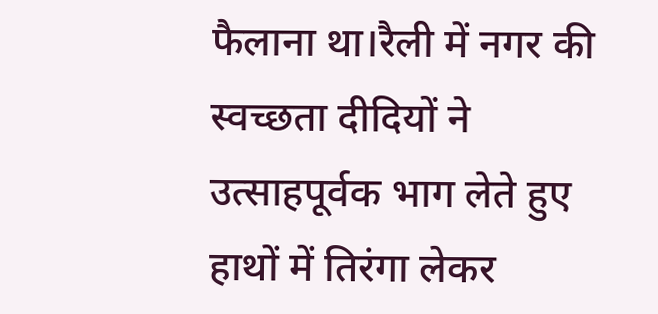फैलाना था।रैली में नगर की स्वच्छता दीदियों ने उत्साहपूर्वक भाग लेते हुए हाथों में तिरंगा लेकर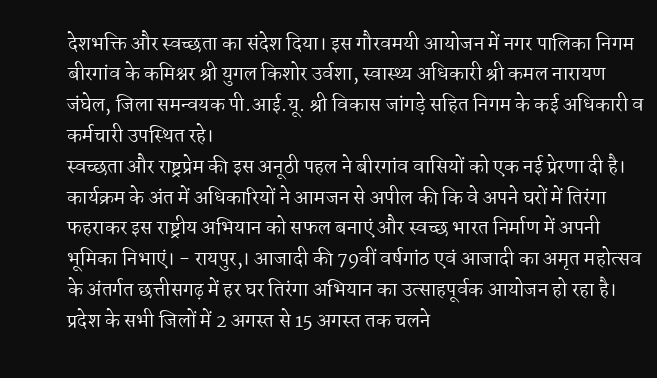देशभक्ति और स्वच्छता का संदेश दिया। इस गौरवमयी आयोजन में नगर पालिका निगम बीरगांव के कमिश्नर श्री युगल किशोर उर्वशा, स्वास्थ्य अधिकारी श्री कमल नारायण जंघेल, जिला समन्वयक पी.आई.यू. श्री विकास जांगड़े सहित निगम के कई अधिकारी व कर्मचारी उपस्थित रहे।
स्वच्छता और राष्ट्रप्रेम की इस अनूठी पहल ने बीरगांव वासियों को एक नई प्रेरणा दी है। कार्यक्रम के अंत में अधिकारियों ने आमजन से अपील की कि वे अपने घरों में तिरंगा फहराकर इस राष्ट्रीय अभियान को सफल बनाएं और स्वच्छ भारत निर्माण में अपनी भूमिका निभाएं। - रायपुर,। आजादी की 79वीं वर्षगांठ एवं आजादी का अमृत महोत्सव के अंतर्गत छत्तीसगढ़ में हर घर तिरंगा अभियान का उत्साहपूर्वक आयोजन हो रहा है। प्रदेश के सभी जिलों में 2 अगस्त से 15 अगस्त तक चलने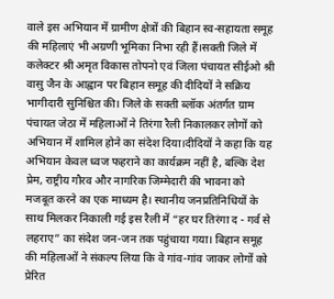वाले इस अभियान में ग्रामीण क्षेत्रों की बिहान स्व-सहायता समूह की महिलाएं भी अग्रणी भूमिका निभा रही हैं।सक्ती जिले में कलेक्टर श्री अमृत विकास तोपनो एवं जिला पंचायत सीईओ श्री वासु जैन के आह्वान पर बिहान समूह की दीदियों ने सक्रिय भागीदारी सुनिश्चित की। जिले के सक्ती ब्लॉक अंतर्गत ग्राम पंचायत जेठा में महिलाओं ने तिरंगा रैली निकालकर लोगों को अभियान में शामिल होने का संदेश दिया।दीदियों ने कहा कि यह अभियान केवल ध्वज फहराने का कार्यक्रम नहीं है, बल्कि देश प्रेम, राष्ट्रीय गौरव और नागरिक जिम्मेदारी की भावना को मजबूत करने का एक माध्यम है। स्थानीय जनप्रतिनिधियों के साथ मिलकर निकाली गई इस रैली में “हर घर तिरंगा द - गर्व से लहराए” का संदेश जन-जन तक पहुंचाया गया। बिहान समूह की महिलाओं ने संकल्प लिया कि वे गांव-गांव जाकर लोगों को प्रेरित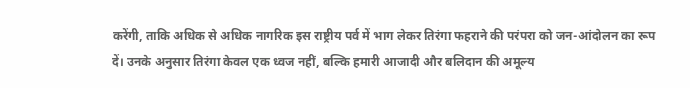करेंगी, ताकि अधिक से अधिक नागरिक इस राष्ट्रीय पर्व में भाग लेकर तिरंगा फहराने की परंपरा को जन-आंदोलन का रूप दें। उनके अनुसार तिरंगा केवल एक ध्वज नहीं, बल्कि हमारी आजादी और बलिदान की अमूल्य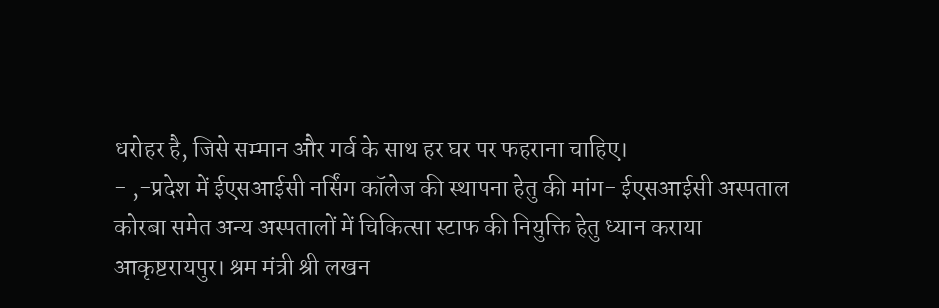धरोहर है, जिसे सम्मान और गर्व के साथ हर घर पर फहराना चाहिए।
- ,-प्रदेश में ईएसआईसी नर्सिंग कॉलेज की स्थापना हेतु की मांग- ईएसआईसी अस्पताल कोरबा समेत अन्य अस्पतालों में चिकित्सा स्टाफ की नियुक्ति हेतु ध्यान कराया आकृष्टरायपुर। श्रम मंत्री श्री लखन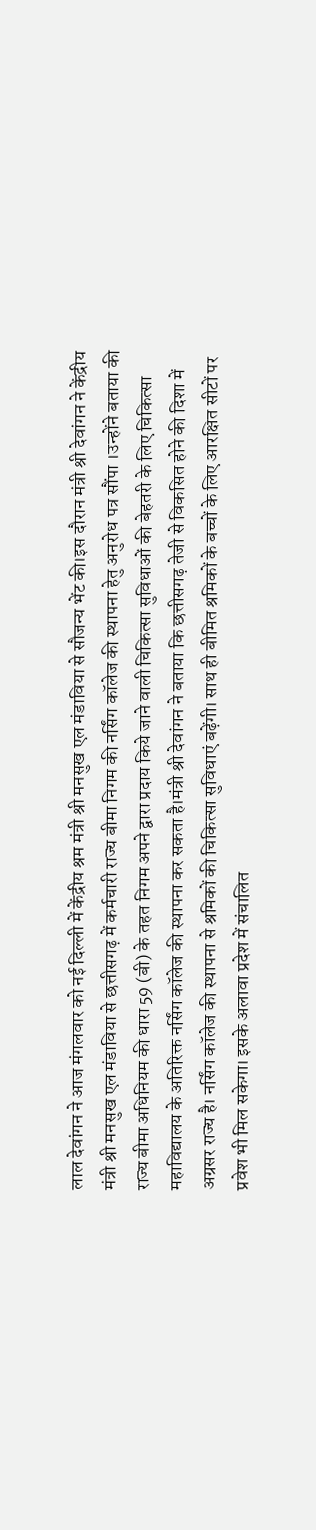लाल देवांगन ने आज मंगलवार को नई दिल्ली में केंद्रीय श्रम मंत्री श्री मनसुख एल मंडाविया से सौजन्य भेंट की।इस दौरान मंत्री श्री देवांगन ने केंद्रीय मंत्री श्री मनसुख एल मंडाविया से छत्तीसगढ़ में कर्मचारी राज्य बीमा निगम की नर्सिंग कॉलेज की स्थापना हेतु अनुरोध पत्र सौंपा ।उन्होंने बताया की राज्य बीमा अधिनियम की धारा 59 (बी) के तहत निगम अपने द्वारा प्रदाय किये जाने वाली चिकित्सा सुविधाओं की बेहतरी के लिए चिकित्सा महाविद्यालय के अतिरिक्त नर्सिंग कॉलेज की स्थापना कर सकता है।मंत्री श्री देवांगन ने बताया कि छत्तीसगढ़ तेजी से विकसित होने की दिशा में अग्रसर राज्य है। नर्सिंग कॉलेज की स्थापना से श्रमिकों की चिकित्सा सुविधाएं बढ़ेंगी। साथ ही बीमित श्रमिकों के बच्चों के लिए आरक्षित सीटों पर प्रवेश भी मिल सकेगा। इसके अलावा प्रदेश में संचालित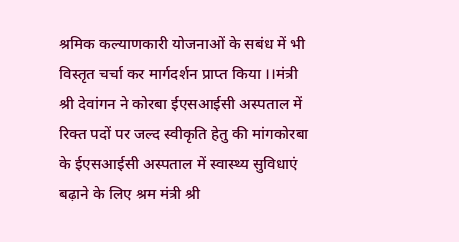श्रमिक कल्याणकारी योजनाओं के सबंध में भी विस्तृत चर्चा कर मार्गदर्शन प्राप्त किया ।।मंत्री श्री देवांगन ने कोरबा ईएसआईसी अस्पताल में रिक्त पदों पर जल्द स्वीकृति हेतु की मांगकोरबा के ईएसआईसी अस्पताल में स्वास्थ्य सुविधाएं बढ़ाने के लिए श्रम मंत्री श्री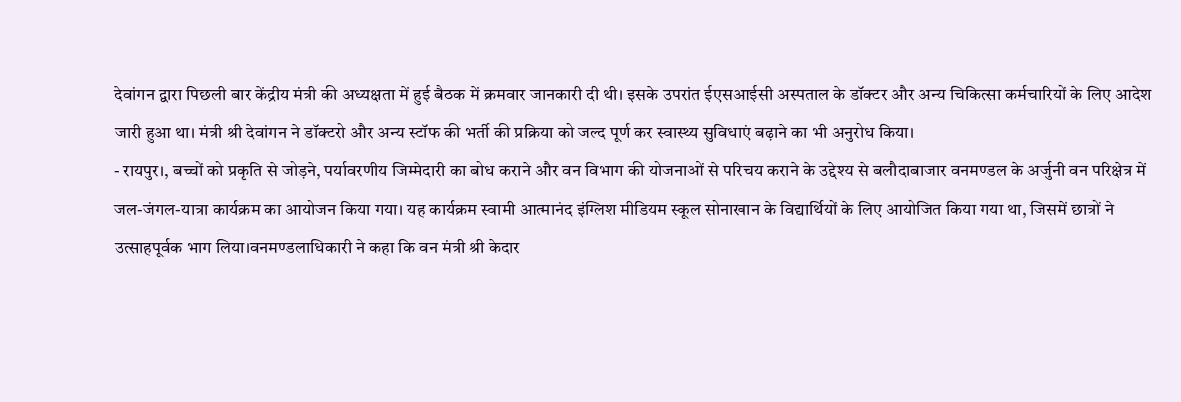देवांगन द्वारा पिछली बार केंद्रीय मंत्री की अध्यक्षता में हुई बैठक में क्रमवार जानकारी दी थी। इसके उपरांत ईएसआईसी अस्पताल के डॉक्टर और अन्य चिकित्सा कर्मचारियों के लिए आदेश जारी हुआ था। मंत्री श्री देवांगन ने डॉक्टरो और अन्य स्टॉफ की भर्ती की प्रक्रिया को जल्द पूर्ण कर स्वास्थ्य सुविधाएं बढ़ाने का भी अनुरोध किया।
- रायपुर।, बच्चों को प्रकृति से जोड़ने, पर्यावरणीय जिम्मेदारी का बोध कराने और वन विभाग की योजनाओं से परिचय कराने के उद्देश्य से बलौदाबाजार वनमण्डल के अर्जुनी वन परिक्षेत्र में जल-जंगल-यात्रा कार्यक्रम का आयोजन किया गया। यह कार्यक्रम स्वामी आत्मानंद इंग्लिश मीडियम स्कूल सोनाखान के विद्यार्थियों के लिए आयोजित किया गया था, जिसमें छात्रों ने उत्साहपूर्वक भाग लिया।वनमण्डलाधिकारी ने कहा कि वन मंत्री श्री केदार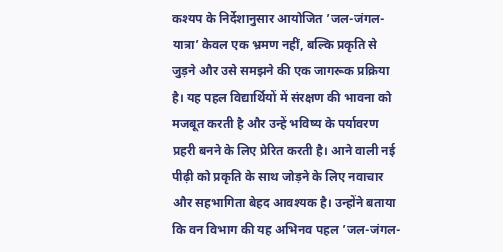कश्यप के निर्देशानुसार आयोजित ’जल-जंगल-यात्रा’ केवल एक भ्रमण नहीं, बल्कि प्रकृति से जुड़ने और उसे समझने की एक जागरूक प्रक्रिया है। यह पहल विद्यार्थियों में संरक्षण की भावना को मजबूत करती है और उन्हें भविष्य के पर्यावरण प्रहरी बनने के लिए प्रेरित करती है। आने वाली नई पीढ़ी को प्रकृति के साथ जोड़ने के लिए नवाचार और सहभागिता बेहद आवश्यक है। उन्होंने बताया कि वन विभाग की यह अभिनव पहल ’जल-जंगल-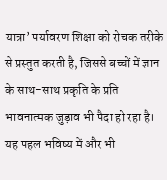यात्रा’ पर्यावरण शिक्षा को रोचक तरीके से प्रस्तुत करती है, जिससे बच्चों में ज्ञान के साथ-साथ प्रकृति के प्रति भावनात्मक जुड़ाव भी पैदा हो रहा है। यह पहल भविष्य में और भी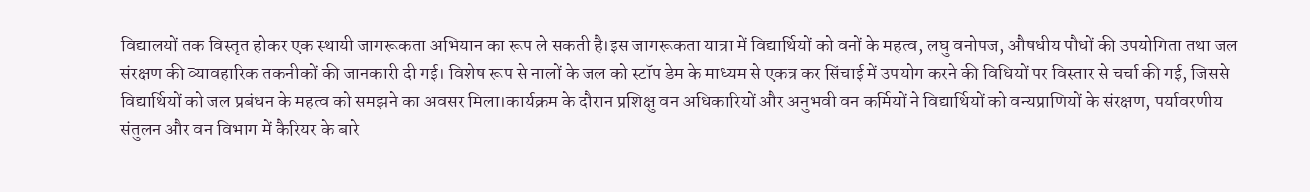विद्यालयों तक विस्तृत होकर एक स्थायी जागरूकता अभियान का रूप ले सकती है।इस जागरूकता यात्रा में विद्यार्थियों को वनों के महत्व, लघु वनोपज, औषधीय पौधों की उपयोगिता तथा जल संरक्षण की व्यावहारिक तकनीकों की जानकारी दी गई। विशेष रूप से नालों के जल को स्टॉप डेम के माध्यम से एकत्र कर सिंचाई में उपयोग करने की विधियों पर विस्तार से चर्चा की गई, जिससे विद्यार्थियों को जल प्रबंधन के महत्व को समझने का अवसर मिला।कार्यक्रम के दौरान प्रशिक्षु वन अधिकारियों और अनुभवी वन कर्मियों ने विद्यार्थियों को वन्यप्राणियों के संरक्षण, पर्यावरणीय संतुलन और वन विभाग में कैरियर के बारे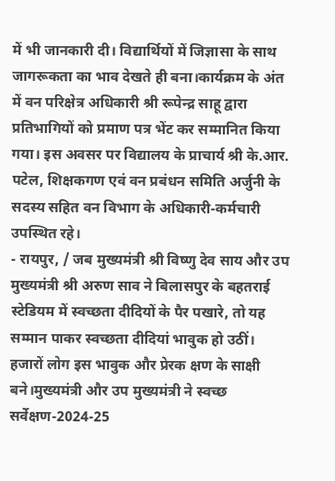में भी जानकारी दी। विद्यार्थियों में जिज्ञासा के साथ जागरूकता का भाव देखते ही बना।कार्यक्रम के अंत में वन परिक्षेत्र अधिकारी श्री रूपेन्द्र साहू द्वारा प्रतिभागियों को प्रमाण पत्र भेंट कर सम्मानित किया गया। इस अवसर पर विद्यालय के प्राचार्य श्री के.आर. पटेल, शिक्षकगण एवं वन प्रबंधन समिति अर्जुनी के सदस्य सहित वन विभाग के अधिकारी-कर्मचारी उपस्थित रहे।
- रायपुर, / जब मुख्यमंत्री श्री विष्णु देव साय और उप मुख्यमंत्री श्री अरुण साव ने बिलासपुर के बहतराई स्टेडियम में स्वच्छता दीदियों के पैर पखारे, तो यह सम्मान पाकर स्वच्छता दीदियां भावुक हो उठीं। हजारों लोग इस भावुक और प्रेरक क्षण के साक्षी बने।मुख्यमंत्री और उप मुख्यमंत्री ने स्वच्छ सर्वेक्षण-2024-25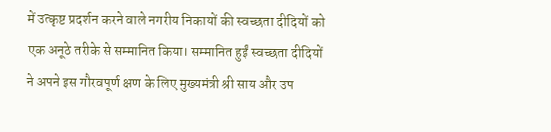में उत्कृष्ट प्रदर्शन करने वाले नगरीय निकायों की स्वच्छता दीदियों को एक अनूठे तरीके से सम्मानित किया। सम्मानित हुईं स्वच्छता दीदियों ने अपने इस गौरवपूर्ण क्षण के लिए मुख्यमंत्री श्री साय और उप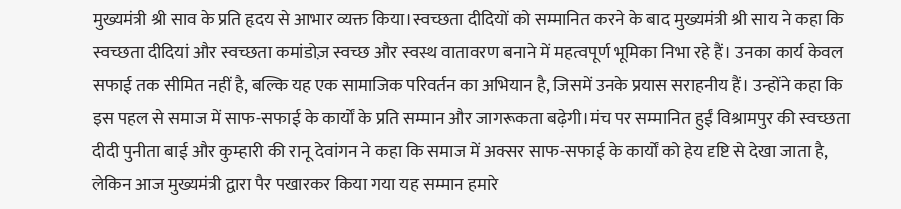मुख्यमंत्री श्री साव के प्रति हृदय से आभार व्यक्त किया।स्वच्छता दीदियों को सम्मानित करने के बाद मुख्यमंत्री श्री साय ने कहा कि स्वच्छता दीदियां और स्वच्छता कमांडोज़ स्वच्छ और स्वस्थ वातावरण बनाने में महत्वपूर्ण भूमिका निभा रहे हैं। उनका कार्य केवल सफाई तक सीमित नहीं है, बल्कि यह एक सामाजिक परिवर्तन का अभियान है, जिसमें उनके प्रयास सराहनीय हैं। उन्होंने कहा कि इस पहल से समाज में साफ-सफाई के कार्यों के प्रति सम्मान और जागरूकता बढ़ेगी।मंच पर सम्मानित हुईं विश्रामपुर की स्वच्छता दीदी पुनीता बाई और कुम्हारी की रानू देवांगन ने कहा कि समाज में अक्सर साफ-सफाई के कार्यों को हेय दृष्टि से देखा जाता है, लेकिन आज मुख्यमंत्री द्वारा पैर पखारकर किया गया यह सम्मान हमारे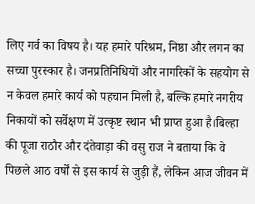लिए गर्व का विषय है। यह हमारे परिश्रम, निष्ठा और लगन का सच्चा पुरस्कार है। जनप्रतिनिधियों और नागरिकों के सहयोग से न केवल हमारे कार्य को पहचान मिली है, बल्कि हमारे नगरीय निकायों को सर्वेक्षण में उत्कृष्ट स्थान भी प्राप्त हुआ है।बिल्हा की पूजा राठौर और दंतेवाड़ा की वसु राज ने बताया कि वे पिछले आठ वर्षों से इस कार्य से जुड़ी हैं, लेकिन आज जीवन में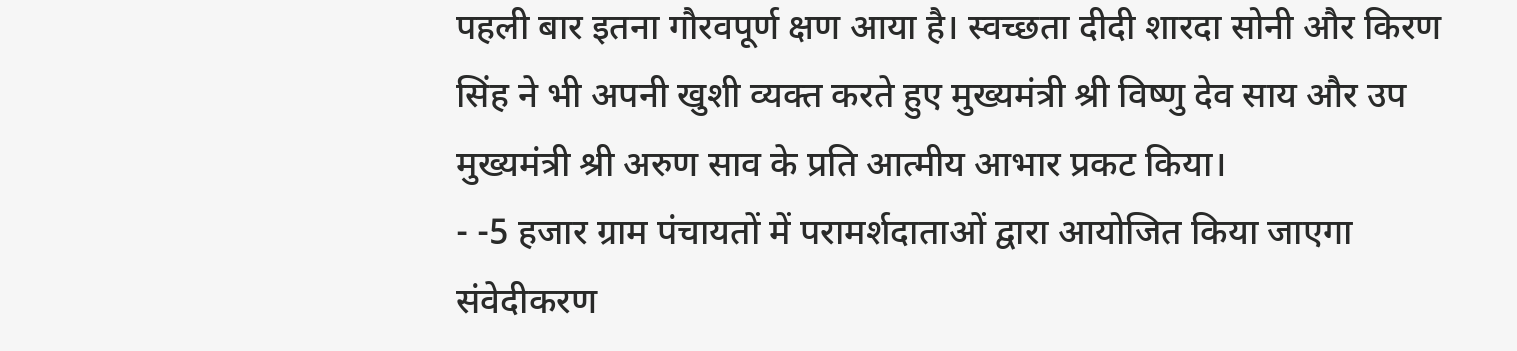पहली बार इतना गौरवपूर्ण क्षण आया है। स्वच्छता दीदी शारदा सोनी और किरण सिंह ने भी अपनी खुशी व्यक्त करते हुए मुख्यमंत्री श्री विष्णु देव साय और उप मुख्यमंत्री श्री अरुण साव के प्रति आत्मीय आभार प्रकट किया।
- -5 हजार ग्राम पंचायतों में परामर्शदाताओं द्वारा आयोजित किया जाएगा संवेदीकरण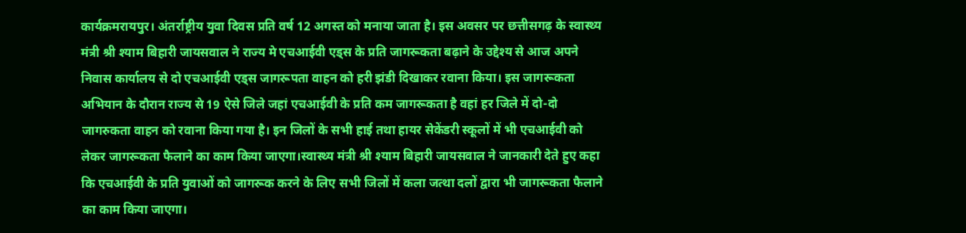कार्यक्रमरायपुर। अंतर्राष्ट्रीय युवा दिवस प्रति वर्ष 12 अगस्त को मनाया जाता है। इस अवसर पर छत्तीसगढ़ के स्वास्थ्य मंत्री श्री श्याम बिहारी जायसवाल ने राज्य मे एचआईवी एड्स के प्रति जागरूकता बढ़ाने के उद्देश्य से आज अपने निवास कार्यालय से दो एचआईवी एड्स जागरूपता वाहन को हरी झंडी दिखाकर रवाना किया। इस जागरूकता अभियान के दौरान राज्य से 19 ऐसे जिले जहां एचआईवी के प्रति कम जागरूकता है वहां हर जिले में दो-दो जागरुकता वाहन को रवाना किया गया है। इन जिलों के सभी हाई तथा हायर सेकेंडरी स्कूलों में भी एचआईवी को लेकर जागरूकता फैलाने का काम किया जाएगा।स्वास्थ्य मंत्री श्री श्याम बिहारी जायसवाल ने जानकारी देते हुए कहा कि एचआईवी के प्रति युवाओं को जागरूक करने के लिए सभी जिलों में कला जत्था दलों द्वारा भी जागरूकता फैलाने का काम किया जाएगा।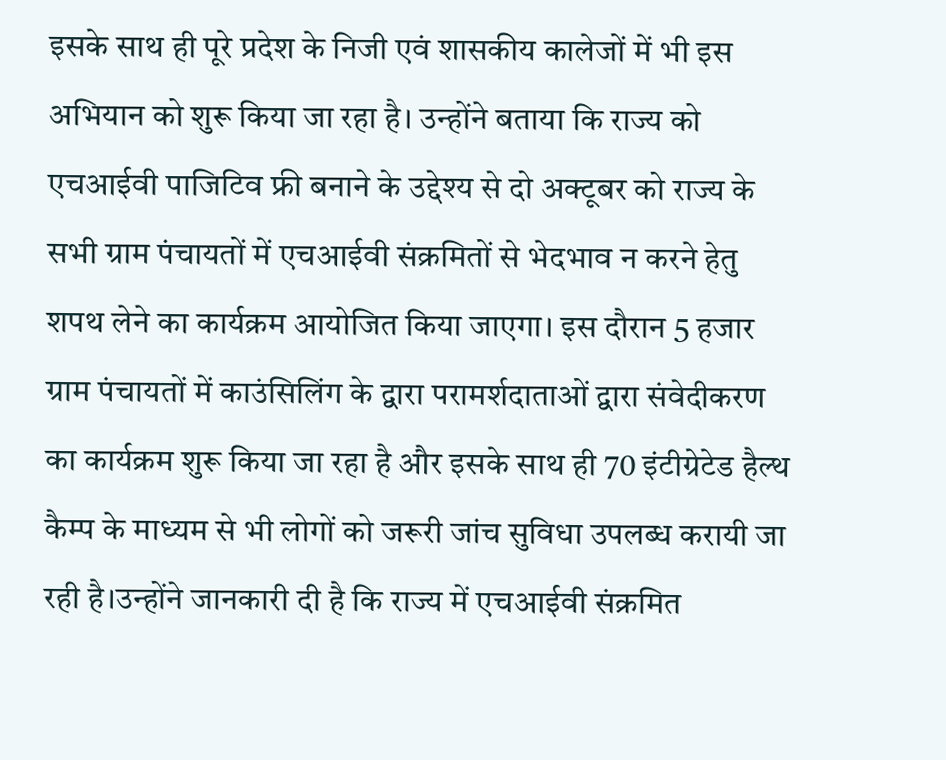इसके साथ ही पूरे प्रदेश के निजी एवं शासकीय कालेजों में भी इस अभियान को शुरू किया जा रहा है। उन्होंने बताया कि राज्य को एचआईवी पाजिटिव फ्री बनाने के उद्देश्य से दो अक्टूबर को राज्य के सभी ग्राम पंचायतों में एचआईवी संक्रमितों से भेदभाव न करने हेतु शपथ लेने का कार्यक्रम आयोजित किया जाएगा। इस दौरान 5 हजार ग्राम पंचायतों में काउंसिलिंग के द्वारा परामर्शदाताओं द्वारा संवेदीकरण का कार्यक्रम शुरू किया जा रहा है और इसके साथ ही 70 इंटीग्रेटेड हैल्थ कैम्प के माध्यम से भी लोगों को जरूरी जांच सुविधा उपलब्ध करायी जा रही है।उन्होंने जानकारी दी है कि राज्य में एचआईवी संक्रमित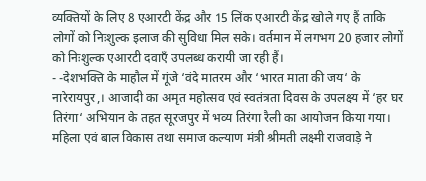व्यक्तियों के लिए 8 एआरटी केंद्र और 15 लिंक एआरटी केंद्र खोले गए हैं ताकि लोगों को निःशुल्क इलाज की सुविधा मिल सके। वर्तमान में लगभग 20 हजार लोगों को निःशुल्क एआरटी दवाएँ उपलब्ध करायी जा रही हैं।
- -देशभक्ति के माहौल में गूंजे ‘वंदे मातरम और ‘भारत माता की जय‘ के नारेरायपुर,। आजादी का अमृत महोत्सव एवं स्वतंत्रता दिवस के उपलक्ष्य में ‘हर घर तिरंगा‘ अभियान के तहत सूरजपुर में भव्य तिरंगा रैली का आयोजन किया गया। महिला एवं बाल विकास तथा समाज कल्याण मंत्री श्रीमती लक्ष्मी राजवाड़े ने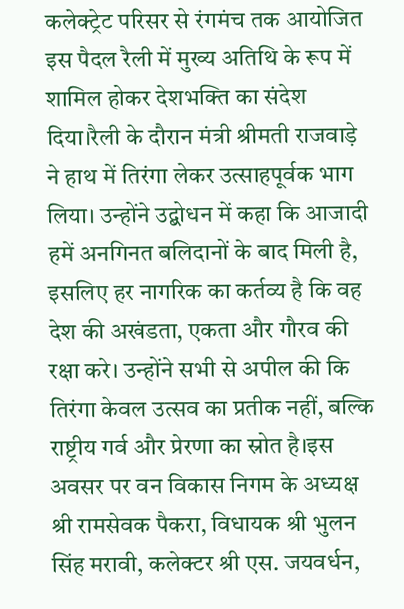कलेक्ट्रेट परिसर से रंगमंच तक आयोजित इस पैदल रैली में मुख्य अतिथि के रूप में शामिल होकर देशभक्ति का संदेश दिया।रैली के दौरान मंत्री श्रीमती राजवाड़े ने हाथ में तिरंगा लेकर उत्साहपूर्वक भाग लिया। उन्होंने उद्बोधन में कहा कि आजादी हमें अनगिनत बलिदानों के बाद मिली है, इसलिए हर नागरिक का कर्तव्य है कि वह देश की अखंडता, एकता और गौरव की रक्षा करे। उन्होंने सभी से अपील की कि तिरंगा केवल उत्सव का प्रतीक नहीं, बल्कि राष्ट्रीय गर्व और प्रेरणा का स्रोत है।इस अवसर पर वन विकास निगम के अध्यक्ष श्री रामसेवक पैकरा, विधायक श्री भुलन सिंह मरावी, कलेक्टर श्री एस. जयवर्धन,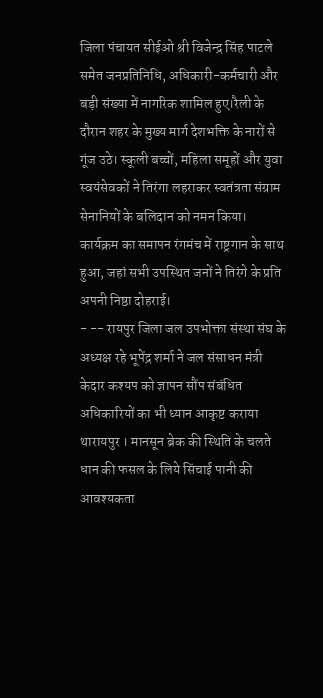जिला पंचायत सीईओ श्री विजेन्द्र सिंह पाटले समेत जनप्रतिनिधि, अधिकारी-कर्मचारी और बड़ी संख्या में नागरिक शामिल हुए।रैली के दौरान शहर के मुख्य मार्ग देशभक्ति के नारों से गूंज उठे। स्कूली बच्चों, महिला समूहों और युवा स्वयंसेवकों ने तिरंगा लहराकर स्वतंत्रता संग्राम सेनानियों के बलिदान को नमन किया। कार्यक्रम का समापन रंगमंच में राष्ट्रगान के साथ हुआ, जहां सभी उपस्थित जनों ने तिरंगे के प्रति अपनी निष्ठा दोहराई।
- -- रायपुर जिला जल उपभोक्ता संस्था संघ के अध्यक्ष रहे भूपेंद्र शर्मा ने जल संसाधन मंत्री केदार कश्यप को ज्ञापन सौंप संबंधित अधिकारियों का भी ध्यान आकृष्ट कराया थारायपुर । मानसून ब्रेक की स्थिति के चलते धान की फसल के लिये सिंचाई पानी की आवश्यकता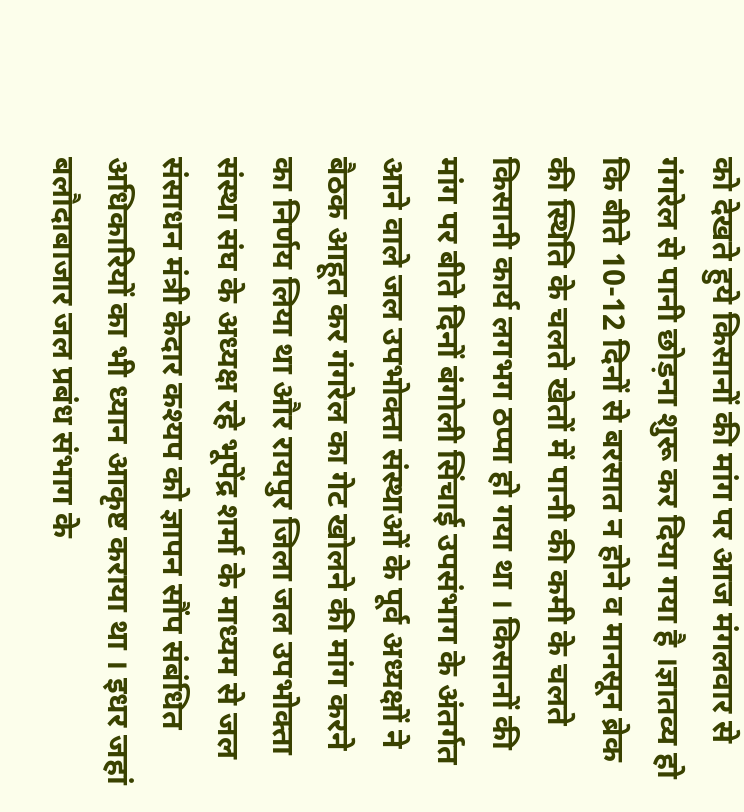को देखते हुये किसानों की मांग पर आज मंगलवार से गंगरेल से पानी छोड़ना शुरू कर दिया गया है ।ज्ञातव्य हो कि बीते 10-12 दिनों से बरसात न होने व मानसून ब्रेक की स्थिति के चलते खेतों में पानी की कमी के चलते किसानी कार्य लगभग ठप्पा हो गया था । किसानों की मांग पर बीते दिनों बंगोली सिंचाई उपसंभाग के अंतर्गत आने वाले जल उपभोक्ता संस्थाओं के पूर्व अध्यक्षों ने बैठक आहूत कर गंगरेल का गेट खोलने की मांग करने का निर्णय लिया था और रायपुर जिला जल उपभोक्ता संस्था संघ के अध्यक्ष रहे भूपेंद्र शर्मा के माध्यम से जल संसाधन मंत्री केदार कश्यप को ज्ञापन सौंप संबंधित अधिकारियों का भी ध्यान आकृष्ट कराया था । इधर जहां बलौदाबाजार जल प्रबंध संभाग के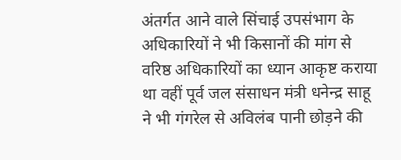अंतर्गत आने वाले सिंचाई उपसंभाग के अधिकारियों ने भी किसानों की मांग से वरिष्ठ अधिकारियों का ध्यान आकृष्ट कराया था वहीं पूर्व जल संसाधन मंत्री धनेन्द्र साहू ने भी गंगरेल से अविलंब पानी छोड़ने की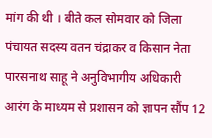मांग की थी । बीते कल सोमवार को जिला पंचायत सदस्य वतन चंद्राकर व किसान नेता पारसनाथ साहू ने अनुविभागीय अधिकारी आरंग के माध्यम से प्रशासन को ज्ञापन सौंप 12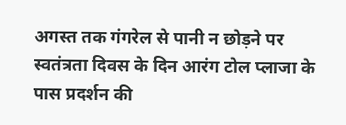अगस्त तक गंगरेल से पानी न छोड़ने पर स्वतंत्रता दिवस के दिन आरंग टोल प्लाजा के पास प्रदर्शन की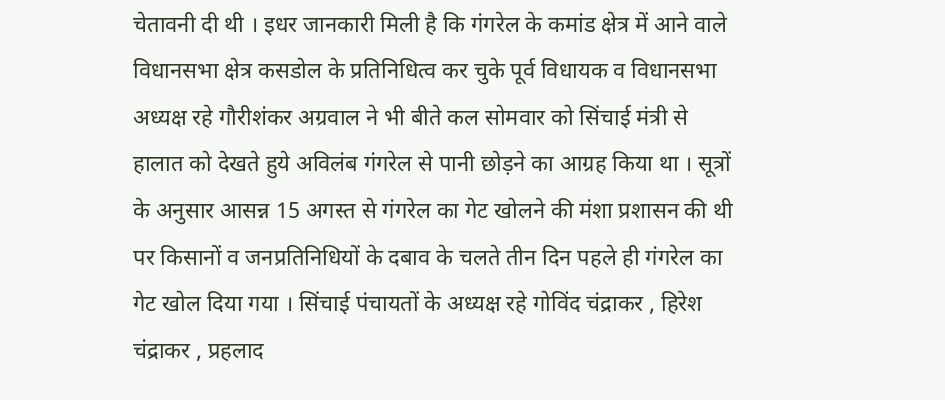चेतावनी दी थी । इधर जानकारी मिली है कि गंगरेल के कमांड क्षेत्र में आने वाले विधानसभा क्षेत्र कसडोल के प्रतिनिधित्व कर चुके पूर्व विधायक व विधानसभा अध्यक्ष रहे गौरीशंकर अग्रवाल ने भी बीते कल सोमवार को सिंचाई मंत्री से हालात को देखते हुये अविलंब गंगरेल से पानी छोड़ने का आग्रह किया था । सूत्रों के अनुसार आसन्न 15 अगस्त से गंगरेल का गेट खोलने की मंशा प्रशासन की थी पर किसानों व जनप्रतिनिधियों के दबाव के चलते तीन दिन पहले ही गंगरेल का गेट खोल दिया गया । सिंचाई पंचायतों के अध्यक्ष रहे गोविंद चंद्राकर , हिरेश चंद्राकर , प्रहलाद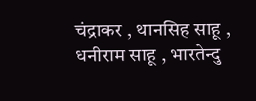चंद्राकर , थानसिह साहू , धनीराम साहू , भारतेन्दु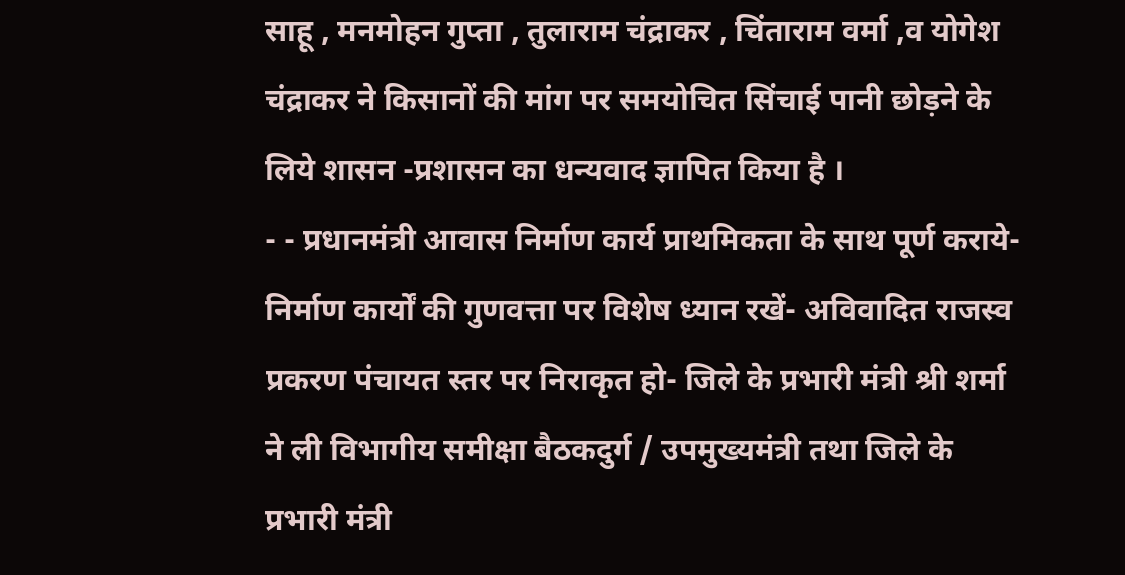साहू , मनमोहन गुप्ता , तुलाराम चंद्राकर , चिंताराम वर्मा ,व योगेश चंद्राकर ने किसानों की मांग पर समयोचित सिंचाई पानी छोड़ने के लिये शासन -प्रशासन का धन्यवाद ज्ञापित किया है ।
- - प्रधानमंत्री आवास निर्माण कार्य प्राथमिकता के साथ पूर्ण कराये- निर्माण कार्यों की गुणवत्ता पर विशेष ध्यान रखें- अविवादित राजस्व प्रकरण पंचायत स्तर पर निराकृत हो- जिले के प्रभारी मंत्री श्री शर्मा ने ली विभागीय समीक्षा बैठकदुर्ग / उपमुख्यमंत्री तथा जिले के प्रभारी मंत्री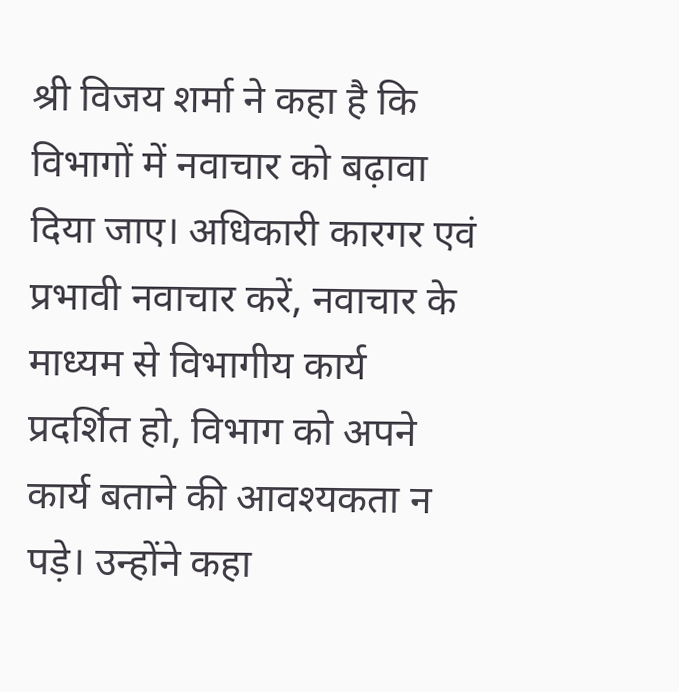श्री विजय शर्मा ने कहा है कि विभागों में नवाचार को बढ़ावा दिया जाए। अधिकारी कारगर एवं प्रभावी नवाचार करें, नवाचार के माध्यम से विभागीय कार्य प्रदर्शित हो, विभाग को अपने कार्य बताने की आवश्यकता न पड़े। उन्होंने कहा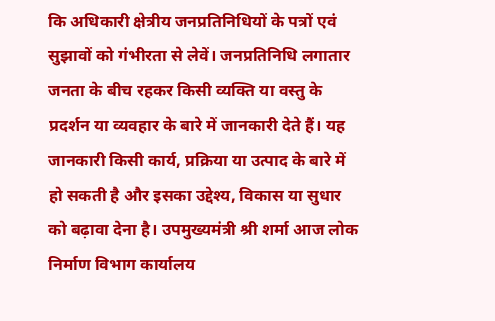कि अधिकारी क्षेत्रीय जनप्रतिनिधियों के पत्रों एवं सुझावों को गंभीरता से लेवें। जनप्रतिनिधि लगातार जनता के बीच रहकर किसी व्यक्ति या वस्तु के प्रदर्शन या व्यवहार के बारे में जानकारी देते हैं। यह जानकारी किसी कार्य, प्रक्रिया या उत्पाद के बारे में हो सकती है और इसका उद्देश्य, विकास या सुधार को बढ़ावा देना है। उपमुख्यमंत्री श्री शर्मा आज लोक निर्माण विभाग कार्यालय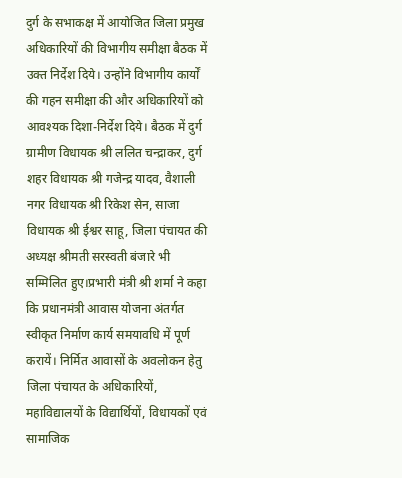दुर्ग के सभाकक्ष में आयोजित जिला प्रमुख अधिकारियों की विभागीय समीक्षा बैठक में उक्त निर्देश दिये। उन्होंने विभागीय कार्यों की गहन समीक्षा की और अधिकारियों को आवश्यक दिशा-निर्देश दिये। बैठक में दुर्ग ग्रामीण विधायक श्री ललित चन्द्राकर, दुर्ग शहर विधायक श्री गजेन्द्र यादव, वैशाली नगर विधायक श्री रिकेश सेन, साजा विधायक श्री ईश्वर साहू, जिला पंचायत की अध्यक्ष श्रीमती सरस्वती बंजारे भी सम्मिलित हुए।प्रभारी मंत्री श्री शर्मा ने कहा कि प्रधानमंत्री आवास योजना अंतर्गत स्वीकृत निर्माण कार्य समयावधि में पूर्ण करायें। निर्मित आवासों के अवलोकन हेतु जिला पंचायत के अधिकारियों, महाविद्यालयों के विद्यार्थियों, विधायकों एवं सामाजिक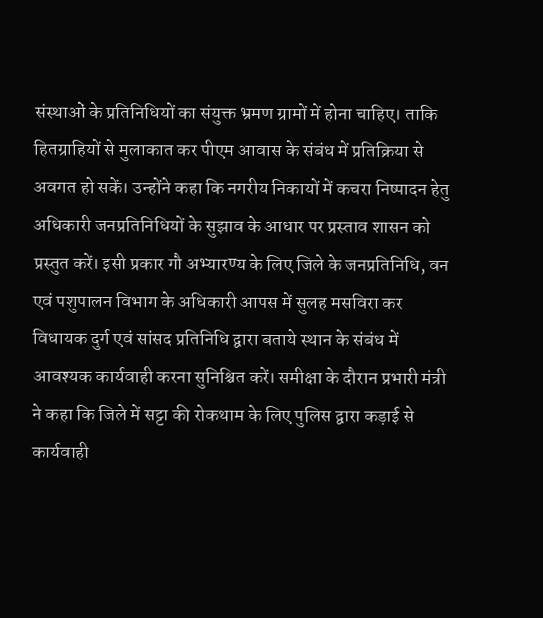संस्थाओं के प्रतिनिधियों का संयुक्त भ्रमण ग्रामों में होना चाहिए। ताकि हितग्राहियों से मुलाकात कर पीएम आवास के संबंध में प्रतिक्रिया से अवगत हो सकें। उन्होंने कहा कि नगरीय निकायों में कचरा निष्पादन हेतु अधिकारी जनप्रतिनिधियों के सुझाव के आधार पर प्रस्ताव शासन को प्रस्तुत करें। इसी प्रकार गौ अभ्यारण्य के लिए जिले के जनप्रतिनिधि, वन एवं पशुपालन विभाग के अधिकारी आपस में सुलह मसविरा कर विधायक दुर्ग एवं सांसद प्रतिनिधि द्वारा बताये स्थान के संबंध में आवश्यक कार्यवाही करना सुनिश्चित करें। समीक्षा के दौरान प्रभारी मंत्री ने कहा कि जिले में सट्टा की रोकथाम के लिए पुलिस द्वारा कड़ाई से कार्यवाही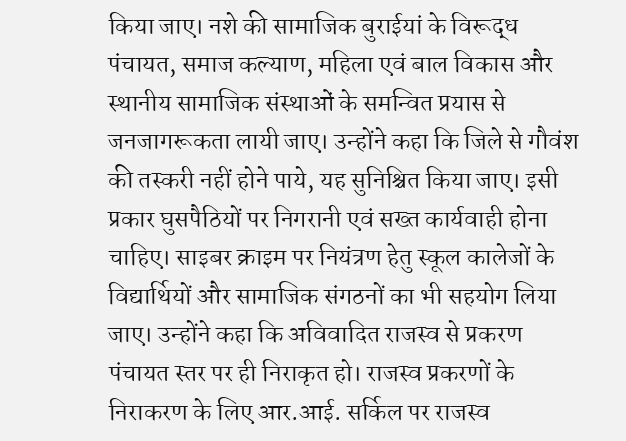किया जाए। नशे की सामाजिक बुराईयां के विरूद्ध पंचायत, समाज कल्याण, महिला एवं बाल विकास और स्थानीय सामाजिक संस्थाओं के समन्वित प्रयास से जनजागरूकता लायी जाए। उन्होंने कहा कि जिले से गौवंश की तस्करी नहीं होने पाये, यह सुनिश्चित किया जाए। इसी प्रकार घुसपैठियों पर निगरानी एवं सख्त कार्यवाही होना चाहिए। साइबर क्राइम पर नियंत्रण हेतु स्कूल कालेजों के विद्यार्थियों और सामाजिक संगठनों का भी सहयोग लिया जाए। उन्होंने कहा कि अविवादित राजस्व से प्रकरण पंचायत स्तर पर ही निराकृत हो। राजस्व प्रकरणों के निराकरण के लिए आर.आई. सर्किल पर राजस्व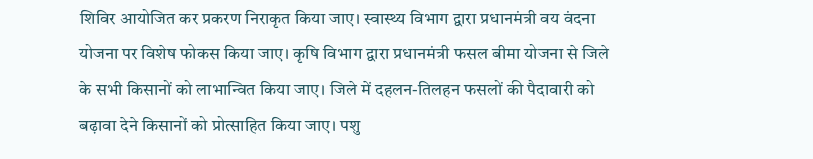शिविर आयोजित कर प्रकरण निराकृत किया जाए। स्वास्थ्य विभाग द्वारा प्रधानमंत्री वय वंदना योजना पर विशेष फोकस किया जाए। कृषि विभाग द्वारा प्रधानमंत्री फसल बीमा योजना से जिले के सभी किसानों को लाभान्वित किया जाए। जिले में दहलन-तिलहन फसलों की पैदावारी को बढ़ावा देने किसानों को प्रोत्साहित किया जाए। पशु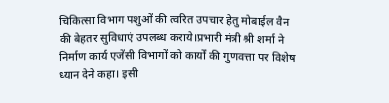चिकित्सा विभाग पशुओं की त्वरित उपचार हेतु मोबाईल वैन की बेहतर सुविधाएं उपलब्ध कराये।प्रभारी मंत्री श्री शर्मा ने निर्माण कार्य एजेंसी विभागों को कार्यों की गुणवत्ता पर विशेष ध्यान देने कहा। इसी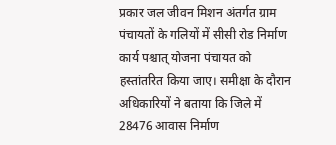प्रकार जल जीवन मिशन अंतर्गत ग्राम पंचायतों के गलियों में सीसी रोड निर्माण कार्य पश्चात् योजना पंचायत को हस्तांतरित किया जाए। समीक्षा के दौरान अधिकारियों ने बताया कि जिले में 28476 आवास निर्माण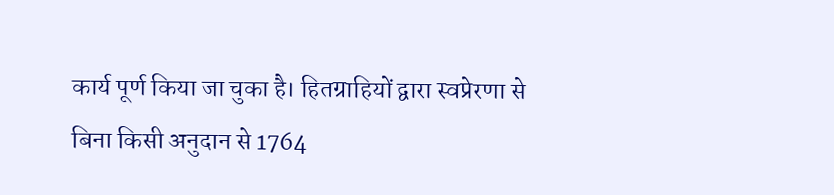कार्य पूर्ण किया जा चुका है। हितग्राहियों द्वारा स्वप्रेरणा से बिना किसी अनुदान से 1764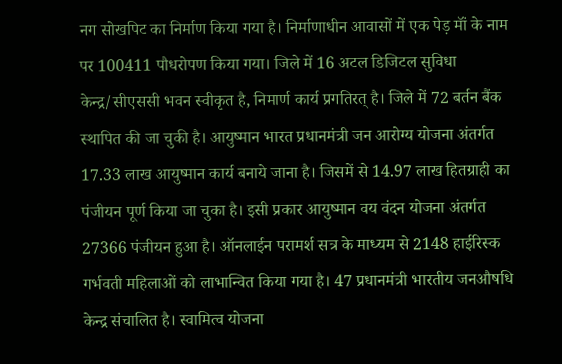नग सोखपिट का निर्माण किया गया है। निर्माणाधीन आवासों में एक पेड़ मॉं के नाम पर 100411 पौधरोपण किया गया। जिले में 16 अटल डिजिटल सुविधा केन्द्र/सीएससी भवन स्वीकृत है, निमार्ण कार्य प्रगतिरत् है। जिले में 72 बर्तन बैंक स्थापित की जा चुकी है। आयुष्मान भारत प्रधानमंत्री जन आरोग्य योजना अंतर्गत 17.33 लाख आयुष्मान कार्य बनाये जाना है। जिसमें से 14.97 लाख हितग्राही का पंजीयन पूर्ण किया जा चुका है। इसी प्रकार आयुष्मान वय वंदन योजना अंतर्गत 27366 पंजीयन हुआ है। ऑनलाईन परामर्श सत्र के माध्यम से 2148 हाईरिस्क गर्भवती महिलाओं को लाभान्वित किया गया है। 47 प्रधानमंत्री भारतीय जनऔषधि केन्द्र संचालित है। स्वामित्व योजना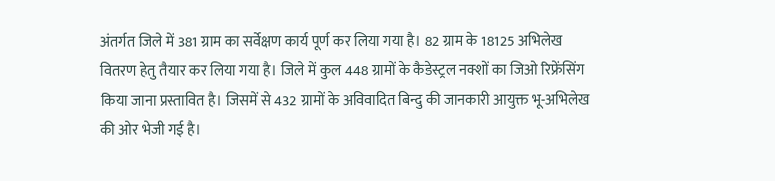अंतर्गत जिले में 381 ग्राम का सर्वेक्षण कार्य पूर्ण कर लिया गया है। 82 ग्राम के 18125 अभिलेख वितरण हेतु तैयार कर लिया गया है। जिले में कुल 448 ग्रामों के कैडेस्ट्रल नक्शों का जिओ रिफ्रेंसिंग किया जाना प्रस्तावित है। जिसमें से 432 ग्रामों के अविवादित बिन्दु की जानकारी आयुक्त भू-अभिलेख की ओर भेजी गई है।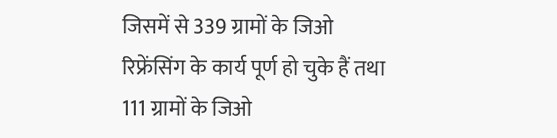जिसमें से 339 ग्रामों के जिओ रिफ्रेंसिंग के कार्य पूर्ण हो चुके हैं तथा 111 ग्रामों के जिओ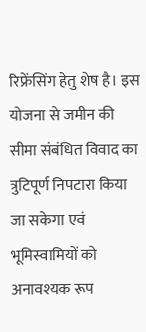रिफ्रेंसिंग हेतु शेष है। इस योजना से जमीन की सीमा संबंधित विवाद का त्रुटिपूर्ण निपटारा किया जा सकेगा एवं भूमिस्वामियों को अनावश्यक रूप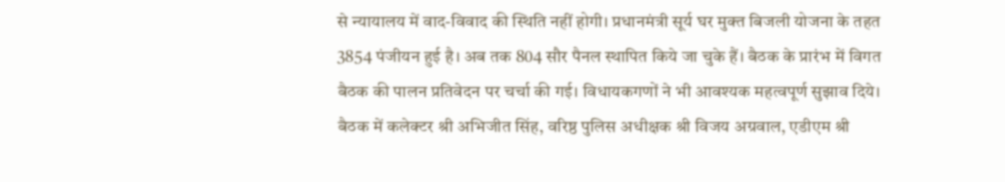से न्यायालय में वाद-विवाद की स्थिति नहीं होगी। प्रधानमंत्री सूर्य घर मुक्त बिजली योजना के तहत 3854 पंजीयन हुई है। अब तक 804 सौर पैनल स्थापित किये जा चुके हैं। बैठक के प्रारंभ में विगत बैठक की पालन प्रतिवेदन पर चर्चा की गई। विधायकगणों ने भी आवश्यक महत्वपूर्ण सुझाव दिये। बैठक में कलेक्टर श्री अभिजीत सिंह, वरिष्ठ पुलिस अधीक्षक श्री विजय अग्रवाल, एडीएम श्री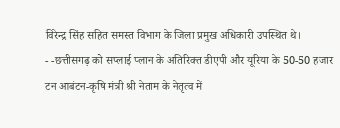विरेन्द्र सिंह सहित समस्त विभाग के जिला प्रमुख अधिकारी उपस्थित थे।
- -छत्तीसगढ़ को सप्लाई प्लान के अतिरिक्त डीएपी और यूरिया के 50-50 हजार टन आबंटन-कृषि मंत्री श्री नेताम के नेतृत्व में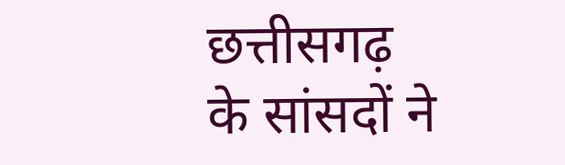छत्तीसगढ़ के सांसदों ने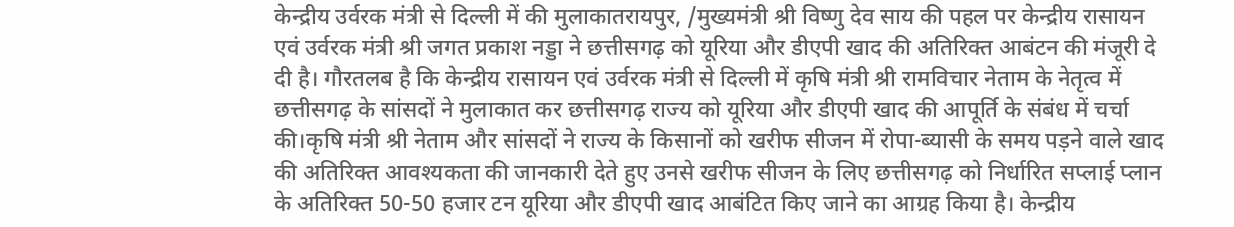केन्द्रीय उर्वरक मंत्री से दिल्ली में की मुलाकातरायपुर, /मुख्यमंत्री श्री विष्णु देव साय की पहल पर केन्द्रीय रासायन एवं उर्वरक मंत्री श्री जगत प्रकाश नड्डा ने छत्तीसगढ़ को यूरिया और डीएपी खाद की अतिरिक्त आबंटन की मंजूरी दे दी है। गौरतलब है कि केन्द्रीय रासायन एवं उर्वरक मंत्री से दिल्ली में कृषि मंत्री श्री रामविचार नेताम के नेतृत्व में छत्तीसगढ़ के सांसदों ने मुलाकात कर छत्तीसगढ़ राज्य को यूरिया और डीएपी खाद की आपूर्ति के संबंध में चर्चा की।कृषि मंत्री श्री नेताम और सांसदों ने राज्य के किसानों को खरीफ सीजन में रोपा-ब्यासी के समय पड़ने वाले खाद की अतिरिक्त आवश्यकता की जानकारी देते हुए उनसे खरीफ सीजन के लिए छत्तीसगढ़ को निर्धारित सप्लाई प्लान के अतिरिक्त 50-50 हजार टन यूरिया और डीएपी खाद आबंटित किए जाने का आग्रह किया है। केन्द्रीय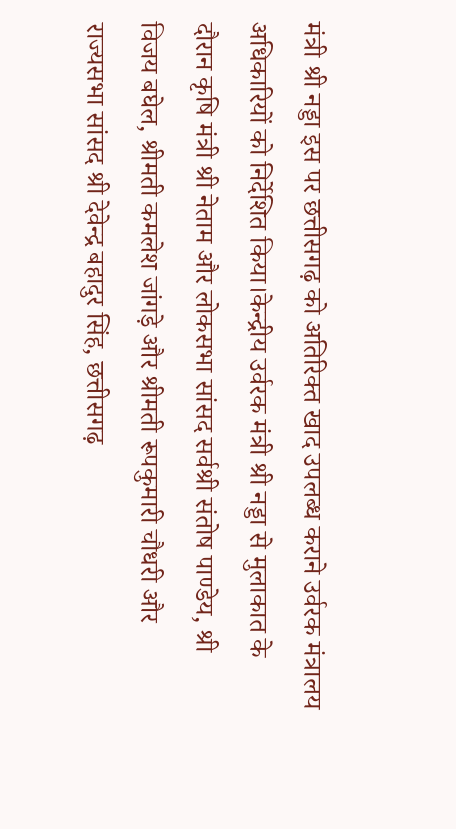मंत्री श्री नड्डा इस पर छत्तीसगढ़ को अतिरिक्त खाद उपलब्ध कराने उर्वरक मंत्रालय अधिकारियों को निर्देशित किया।केन्द्रीय उर्वरक मंत्री श्री नड्डा से मुलाकात के दौरान कृषि मंत्री श्री नेताम और लोकसभा सांसद सर्वश्री संतोष पाण्डेय, श्री विजय बघेल, श्रीमती कमलेश जांगड़े और श्रीमती रूपकुमारी चौधरी और राज्यसभा सांसद श्री देवेन्द्र बहादुर सिंह, छत्तीसगढ़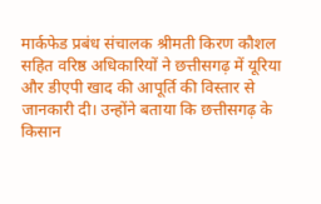मार्कफेड प्रबंध संचालक श्रीमती किरण कौशल सहित वरिष्ठ अधिकारियों ने छत्तीसगढ़ में यूरिया और डीएपी खाद की आपूर्ति की विस्तार से जानकारी दी। उन्होंने बताया कि छत्तीसगढ़ के किसान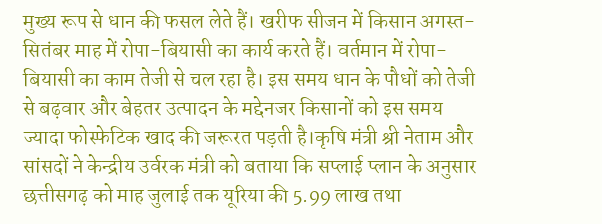मुख्य रूप से धान की फसल लेते हैं। खरीफ सीजन में किसान अगस्त-सितंबर माह में रोपा-बियासी का कार्य करते हैं। वर्तमान में रोपा-बियासी का काम तेजी से चल रहा है। इस समय धान के पौधों को तेजी से बढ़वार और बेहतर उत्पादन के मद्देनजर किसानों को इस समय ज्यादा फोस्फेटिक खाद की जरूरत पड़ती है।कृषि मंत्री श्री नेताम और सांसदों ने केन्द्रीय उर्वरक मंत्री को बताया कि सप्लाई प्लान के अनुसार छत्तीसगढ़ को माह जुलाई तक यूरिया की 5.99 लाख तथा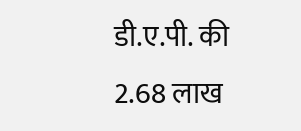डी.ए.पी. की 2.68 लाख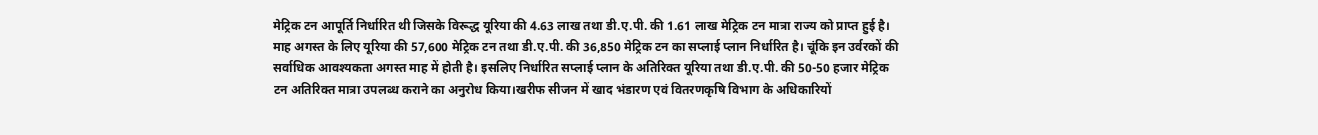मेट्रिक टन आपूर्ति निर्धारित थी जिसके विरूद्ध यूरिया की 4.63 लाख तथा डी.ए.पी. की 1.61 लाख मेट्रिक टन मात्रा राज्य को प्राप्त हुई है। माह अगस्त के लिए यूरिया की 57,600 मेट्रिक टन तथा डी.ए.पी. की 36,850 मेट्रिक टन का सप्लाई प्लान निर्धारित है। चूंकि इन उर्वरकों की सर्वाधिक आवश्यकता अगस्त माह में होती है। इसलिए निर्धारित सप्लाई प्लान के अतिरिक्त यूरिया तथा डी.ए.पी. की 50-50 हजार मेट्रिक टन अतिरिक्त मात्रा उपलब्ध कराने का अनुरोध किया।खरीफ सीजन में खाद भंडारण एवं वितरणकृषि विभाग के अधिकारियों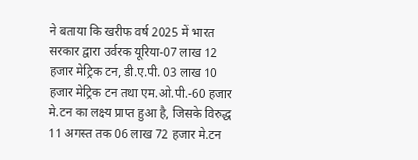ने बताया कि खरीफ वर्ष 2025 में भारत सरकार द्वारा उर्वरक यूरिया-07 लाख 12 हजार मेट्रिक टन, डी.ए.पी. 03 लाख 10 हजार मेट्रिक टन तथा एम.ओ.पी.-60 हजार मे.टन का लक्ष्य प्राप्त हुआ है, जिसके विरुद्ध 11 अगस्त तक 06 लाख 72 हजार मे.टन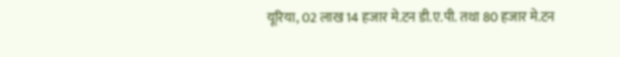यूरिया, 02 लाख 14 हजार मे.टन डी.ए.पी. तथा 80 हजार मे.टन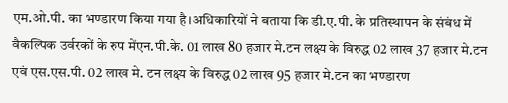एम.ओ.पी. का भण्डारण किया गया है।अधिकारियों ने बताया कि डी.ए.पी. के प्रतिस्थापन के संबंध में वैकल्पिक उर्वरकों के रुप मेंएन.पी.के. 01 लाख 80 हजार मे.टन लक्ष्य के विरुद्ध 02 लाख 37 हजार मे.टन एवं एस.एस.पी. 02 लाख मे. टन लक्ष्य के विरुद्ध 02 लाख 95 हजार मे.टन का भण्डारण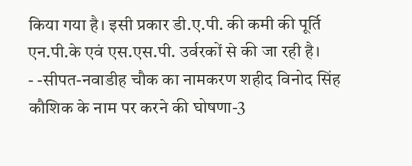किया गया है। इसी प्रकार डी.ए.पी. की कमी की पूर्ति एन.पी.के एवं एस.एस.पी. उर्वरकों से की जा रही है।
- -सीपत-नवाडीह चौक का नामकरण शहीद विनोद सिंह कौशिक के नाम पर करने की घोषणा-3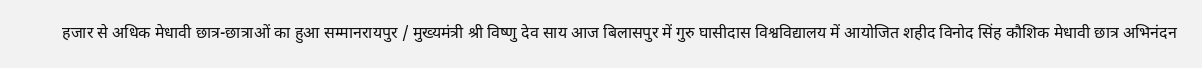हजार से अधिक मेधावी छात्र-छात्राओं का हुआ सम्मानरायपुर / मुख्यमंत्री श्री विष्णु देव साय आज बिलासपुर में गुरु घासीदास विश्वविद्यालय में आयोजित शहीद विनोद सिंह कौशिक मेधावी छात्र अभिनंदन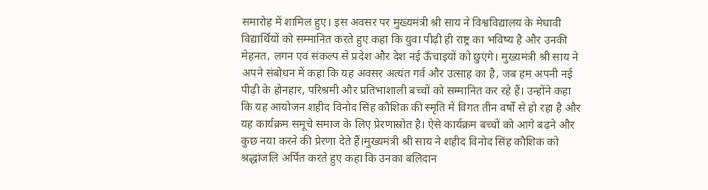समारोह में शामिल हुए। इस अवसर पर मुख्यमंत्री श्री साय ने विश्वविद्यालय के मेधावी विद्यार्थियों को सम्मानित करते हुए कहा कि युवा पीढ़ी ही राष्ट्र का भविष्य है और उनकी मेहनत, लगन एवं संकल्प से प्रदेश और देश नई ऊँचाइयों को छुएंगे। मुख्यमंत्री श्री साय ने अपने संबोधन में कहा कि यह अवसर अत्यंत गर्व और उत्साह का है, जब हम अपनी नई पीढ़ी के होनहार, परिश्रमी और प्रतिभाशाली बच्चों को सम्मानित कर रहे हैं। उन्होंने कहा कि यह आयोजन शहीद विनोद सिंह कौशिक की स्मृति में विगत तीन वर्षों से हो रहा है और यह कार्यक्रम समूचे समाज के लिए प्रेरणास्रोत है। ऐसे कार्यक्रम बच्चों को आगे बढ़ने और कुछ नया करने की प्रेरणा देते हैं।मुख्यमंत्री श्री साय ने शहीद विनोद सिंह कौशिक को श्रद्धांजलि अर्पित करते हुए कहा कि उनका बलिदान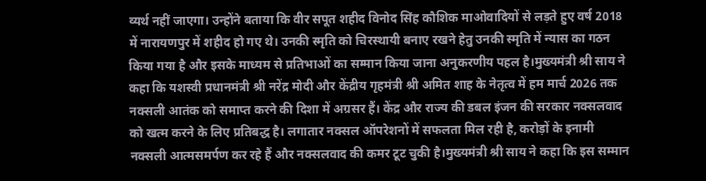व्यर्थ नहीं जाएगा। उन्होंने बताया कि वीर सपूत शहीद विनोद सिंह कौशिक माओवादियों से लड़ते हुए वर्ष 2018 में नारायणपुर में शहीद हो गए थे। उनकी स्मृति को चिरस्थायी बनाए रखने हेतु उनकी स्मृति में न्यास का गठन किया गया है और इसके माध्यम से प्रतिभाओं का सम्मान किया जाना अनुकरणीय पहल है।मुख्यमंत्री श्री साय ने कहा कि यशस्वी प्रधानमंत्री श्री नरेंद्र मोदी और केंद्रीय गृहमंत्री श्री अमित शाह के नेतृत्व में हम मार्च 2026 तक नक्सली आतंक को समाप्त करने की दिशा में अग्रसर हैं। केंद्र और राज्य की डबल इंजन की सरकार नक्सलवाद को खत्म करने के लिए प्रतिबद्ध है। लगातार नक्सल ऑपरेशनों में सफलता मिल रही है, करोड़ों के इनामी नक्सली आत्मसमर्पण कर रहे हैं और नक्सलवाद की कमर टूट चुकी है।मुख्यमंत्री श्री साय ने कहा कि इस सम्मान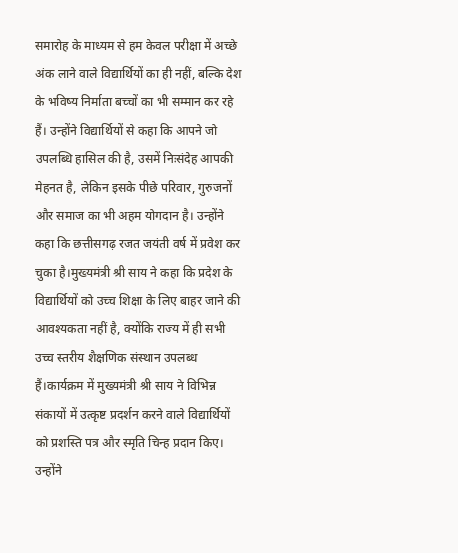समारोह के माध्यम से हम केवल परीक्षा में अच्छे अंक लाने वाले विद्यार्थियों का ही नहीं, बल्कि देश के भविष्य निर्माता बच्चों का भी सम्मान कर रहे हैं। उन्होंने विद्यार्थियों से कहा कि आपने जो उपलब्धि हासिल की है, उसमें निःसंदेह आपकी मेहनत है, लेकिन इसके पीछे परिवार, गुरुजनों और समाज का भी अहम योगदान है। उन्होंने कहा कि छत्तीसगढ़ रजत जयंती वर्ष में प्रवेश कर चुका है।मुख्यमंत्री श्री साय ने कहा कि प्रदेश के विद्यार्थियों को उच्च शिक्षा के लिए बाहर जाने की आवश्यकता नहीं है, क्योंकि राज्य में ही सभी उच्च स्तरीय शैक्षणिक संस्थान उपलब्ध हैं।कार्यक्रम में मुख्यमंत्री श्री साय ने विभिन्न संकायों में उत्कृष्ट प्रदर्शन करने वाले विद्यार्थियों को प्रशस्ति पत्र और स्मृति चिन्ह प्रदान किए। उन्होंने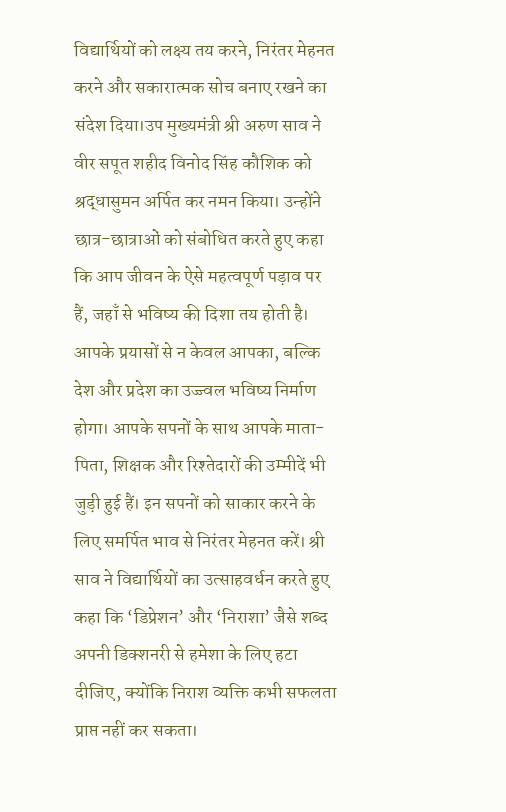विद्यार्थियों को लक्ष्य तय करने, निरंतर मेहनत करने और सकारात्मक सोच बनाए रखने का संदेश दिया।उप मुख्यमंत्री श्री अरुण साव ने वीर सपूत शहीद विनोद सिंह कौशिक को श्रद्धासुमन अर्पित कर नमन किया। उन्होंने छात्र-छात्राओं को संबोधित करते हुए कहा कि आप जीवन के ऐसे महत्वपूर्ण पड़ाव पर हैं, जहाँ से भविष्य की दिशा तय होती है। आपके प्रयासों से न केवल आपका, बल्कि देश और प्रदेश का उज्ज्वल भविष्य निर्माण होगा। आपके सपनों के साथ आपके माता-पिता, शिक्षक और रिश्तेदारों की उम्मीदें भी जुड़ी हुई हैं। इन सपनों को साकार करने के लिए समर्पित भाव से निरंतर मेहनत करें। श्री साव ने विद्यार्थियों का उत्साहवर्धन करते हुए कहा कि ‘डिप्रेशन’ और ‘निराशा’ जैसे शब्द अपनी डिक्शनरी से हमेशा के लिए हटा दीजिए, क्योंकि निराश व्यक्ति कभी सफलता प्राप्त नहीं कर सकता।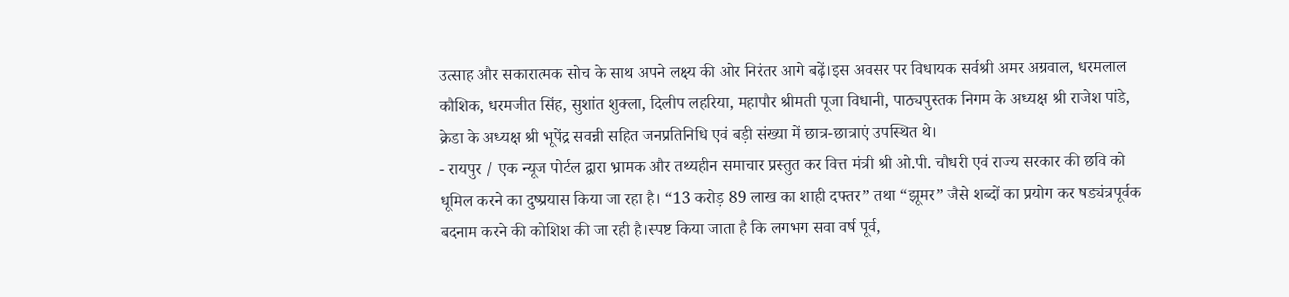उत्साह और सकारात्मक सोच के साथ अपने लक्ष्य की ओर निरंतर आगे बढ़ें।इस अवसर पर विधायक सर्वश्री अमर अग्रवाल, धरमलाल कौशिक, धरमजीत सिंह, सुशांत शुक्ला, दिलीप लहरिया, महापौर श्रीमती पूजा विधानी, पाठ्यपुस्तक निगम के अध्यक्ष श्री राजेश पांडे, क्रेडा के अध्यक्ष श्री भूपेंद्र सवन्नी सहित जनप्रतिनिधि एवं बड़ी संख्या में छात्र-छात्राएं उपस्थित थे।
- रायपुर / एक न्यूज पोर्टल द्वारा भ्रामक और तथ्यहीन समाचार प्रस्तुत कर वित्त मंत्री श्री ओ.पी. चौधरी एवं राज्य सरकार की छवि को धूमिल करने का दुष्प्रयास किया जा रहा है। “13 करोड़ 89 लाख का शाही दफ्तर” तथा “झूमर” जैसे शब्दों का प्रयोग कर षड्यंत्रपूर्वक बदनाम करने की कोशिश की जा रही है।स्पष्ट किया जाता है कि लगभग सवा वर्ष पूर्व,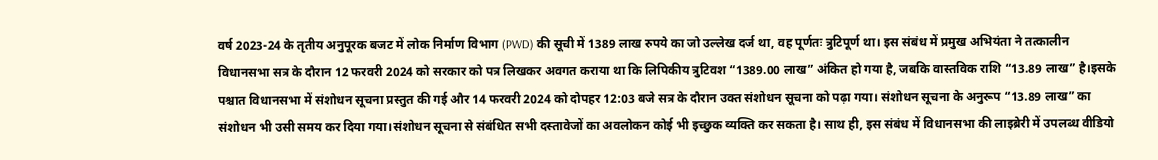वर्ष 2023-24 के तृतीय अनुपूरक बजट में लोक निर्माण विभाग (PWD) की सूची में 1389 लाख रुपये का जो उल्लेख दर्ज था, वह पूर्णतः त्रुटिपूर्ण था। इस संबंध में प्रमुख अभियंता ने तत्कालीन विधानसभा सत्र के दौरान 12 फरवरी 2024 को सरकार को पत्र लिखकर अवगत कराया था कि लिपिकीय त्रुटिवश “1389.00 लाख” अंकित हो गया है, जबकि वास्तविक राशि “13.89 लाख” है।इसके पश्चात विधानसभा में संशोधन सूचना प्रस्तुत की गई और 14 फरवरी 2024 को दोपहर 12:03 बजे सत्र के दौरान उक्त संशोधन सूचना को पढ़ा गया। संशोधन सूचना के अनुरूप “13.89 लाख” का संशोधन भी उसी समय कर दिया गया।संशोधन सूचना से संबंधित सभी दस्तावेजों का अवलोकन कोई भी इच्छुक व्यक्ति कर सकता है। साथ ही, इस संबंध में विधानसभा की लाइब्रेरी में उपलब्ध वीडियो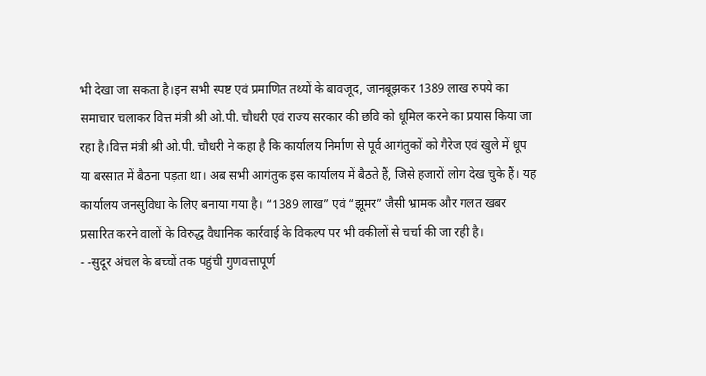भी देखा जा सकता है।इन सभी स्पष्ट एवं प्रमाणित तथ्यों के बावजूद, जानबूझकर 1389 लाख रुपये का समाचार चलाकर वित्त मंत्री श्री ओ.पी. चौधरी एवं राज्य सरकार की छवि को धूमिल करने का प्रयास किया जा रहा है।वित्त मंत्री श्री ओ.पी. चौधरी ने कहा है कि कार्यालय निर्माण से पूर्व आगंतुकों को गैरेज एवं खुले में धूप या बरसात में बैठना पड़ता था। अब सभी आगंतुक इस कार्यालय में बैठते हैं, जिसे हजारों लोग देख चुके हैं। यह कार्यालय जनसुविधा के लिए बनाया गया है। “1389 लाख” एवं “झूमर” जैसी भ्रामक और गलत खबर प्रसारित करने वालों के विरुद्ध वैधानिक कार्रवाई के विकल्प पर भी वकीलों से चर्चा की जा रही है।
- -सुदूर अंचल के बच्चों तक पहुंची गुणवत्तापूर्ण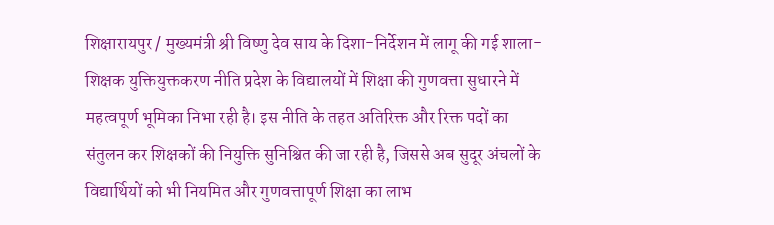शिक्षारायपुर / मुख्यमंत्री श्री विष्णु देव साय के दिशा-निर्देशन में लागू की गई शाला-शिक्षक युक्तियुक्तकरण नीति प्रदेश के विद्यालयों में शिक्षा की गुणवत्ता सुधारने में महत्वपूर्ण भूमिका निभा रही है। इस नीति के तहत अतिरिक्त और रिक्त पदों का संतुलन कर शिक्षकों की नियुक्ति सुनिश्चित की जा रही है, जिससे अब सुदूर अंचलों के विद्यार्थियों को भी नियमित और गुणवत्तापूर्ण शिक्षा का लाभ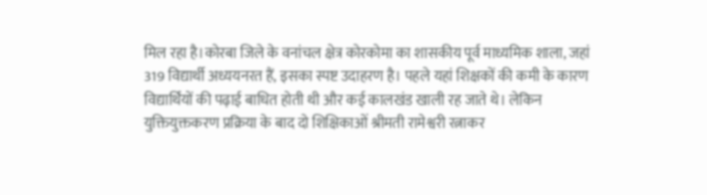मिल रहा है।कोरबा जिले के वनांचल क्षेत्र कोरकोमा का शासकीय पूर्व माध्यमिक शाला, जहां 319 विद्यार्थी अध्ययनरत हैं, इसका स्पष्ट उदाहरण है। पहले यहां शिक्षकों की कमी के कारण विद्यार्थियों की पढ़ाई बाधित होती थी और कई कालखंड खाली रह जाते थे। लेकिन युक्तियुक्तकरण प्रक्रिया के बाद दो शिक्षिकाओं श्रीमती रामेश्वरी रत्नाकर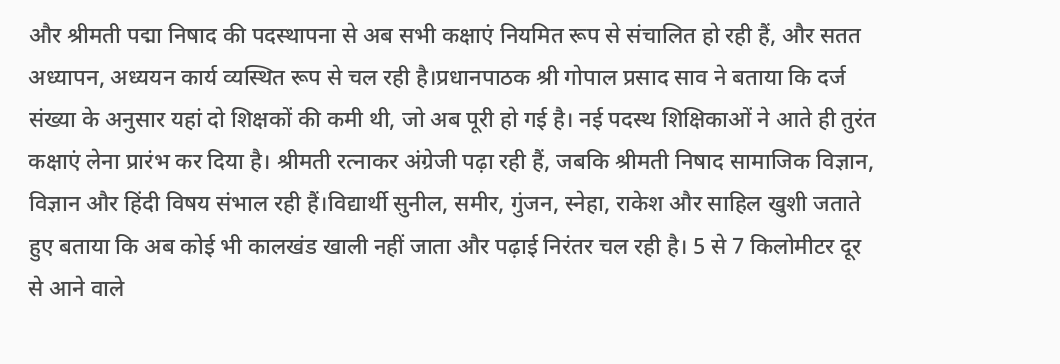और श्रीमती पद्मा निषाद की पदस्थापना से अब सभी कक्षाएं नियमित रूप से संचालित हो रही हैं, और सतत अध्यापन, अध्ययन कार्य व्यस्थित रूप से चल रही है।प्रधानपाठक श्री गोपाल प्रसाद साव ने बताया कि दर्ज संख्या के अनुसार यहां दो शिक्षकों की कमी थी, जो अब पूरी हो गई है। नई पदस्थ शिक्षिकाओं ने आते ही तुरंत कक्षाएं लेना प्रारंभ कर दिया है। श्रीमती रत्नाकर अंग्रेजी पढ़ा रही हैं, जबकि श्रीमती निषाद सामाजिक विज्ञान, विज्ञान और हिंदी विषय संभाल रही हैं।विद्यार्थी सुनील, समीर, गुंजन, स्नेहा, राकेश और साहिल खुशी जताते हुए बताया कि अब कोई भी कालखंड खाली नहीं जाता और पढ़ाई निरंतर चल रही है। 5 से 7 किलोमीटर दूर से आने वाले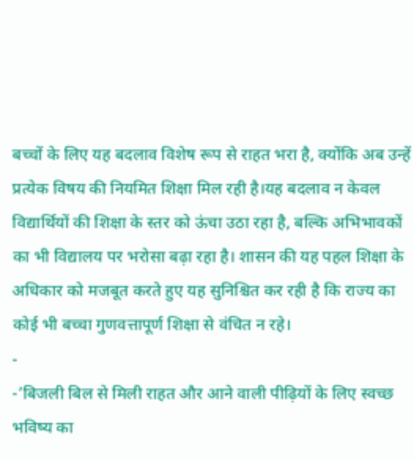बच्चों के लिए यह बदलाव विशेष रूप से राहत भरा है, क्योंकि अब उन्हें प्रत्येक विषय की नियमित शिक्षा मिल रही है।यह बदलाव न केवल विद्यार्थियों की शिक्षा के स्तर को ऊंचा उठा रहा है, बल्कि अभिभावकों का भी विद्यालय पर भरोसा बढ़ा रहा है। शासन की यह पहल शिक्षा के अधिकार को मजबूत करते हुए यह सुनिश्चित कर रही है कि राज्य का कोई भी बच्चा गुणवत्तापूर्ण शिक्षा से वंचित न रहे।
-
-’बिजली बिल से मिली राहत और आने वाली पीढ़ियों के लिए स्वच्छ भविष्य का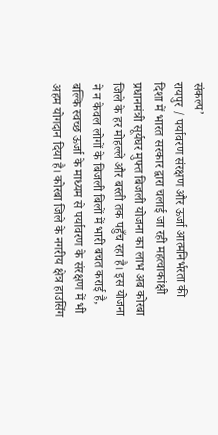संकल्प’
रायपुर / पर्यावरण संरक्षण और ऊर्जा आत्मनिर्भरता की दिशा में भारत सरकार द्वारा चलाई जा रही महत्वाकांक्षी प्रधानमंत्री सूर्यघर मुफ्त बिजली योजना का लाभ अब कोरबा जिले के हर मोहल्ले और बस्ती तक पहुँच रहा है। इस योजना ने न केवल लोगों के बिजली बिलों में भारी बचत कराई है, बल्कि स्वच्छ ऊर्जा के माध्यम से पर्यावरण के संरक्षण में भी अहम योगदान दिया है। कोरबा जिले के नगरीय क्षेत्र हाउसिंग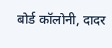बोर्ड कॉलोनी, दादर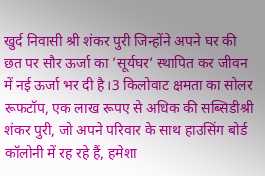खुर्द निवासी श्री शंकर पुरी जिन्होंने अपने घर की छत पर सौर ऊर्जा का ’सूर्यघर’ स्थापित कर जीवन में नई ऊर्जा भर दी है।3 किलोवाट क्षमता का सोलर रूफटॉप, एक लाख रूपए से अधिक की सब्सिडीश्री शंकर पुरी, जो अपने परिवार के साथ हाउसिंग बोर्ड कॉलोनी में रह रहे हैं, हमेशा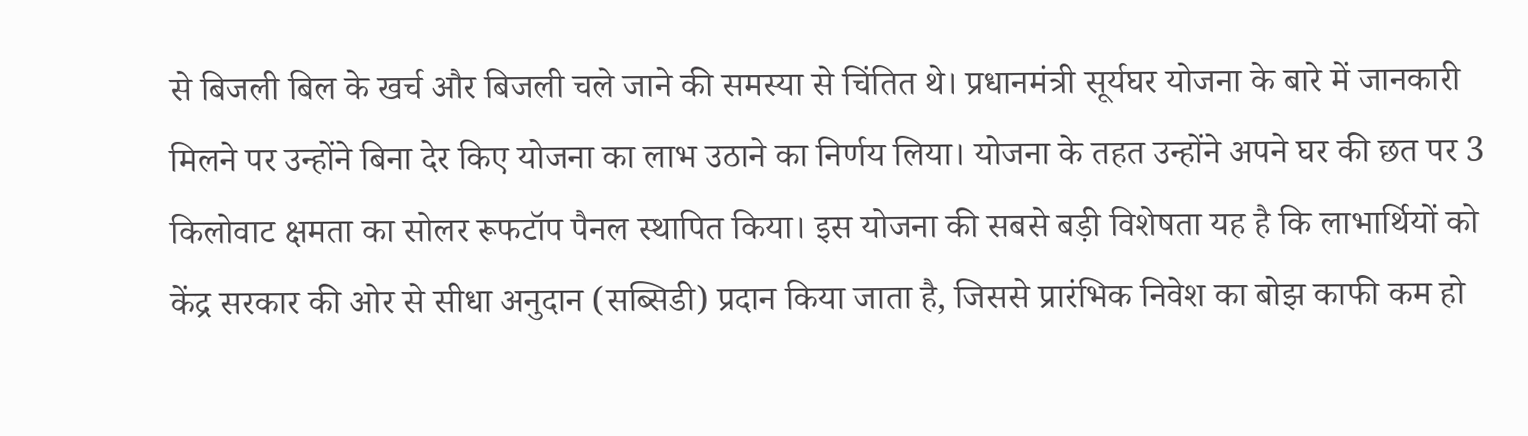से बिजली बिल के खर्च और बिजली चले जाने की समस्या से चिंतित थे। प्रधानमंत्री सूर्यघर योजना के बारे में जानकारी मिलने पर उन्होंने बिना देर किए योजना का लाभ उठाने का निर्णय लिया। योजना के तहत उन्होंने अपने घर की छत पर 3 किलोवाट क्षमता का सोलर रूफटॉप पैनल स्थापित किया। इस योजना की सबसे बड़ी विशेषता यह है कि लाभार्थियों को केंद्र सरकार की ओर से सीधा अनुदान (सब्सिडी) प्रदान किया जाता है, जिससे प्रारंभिक निवेश का बोझ काफी कम हो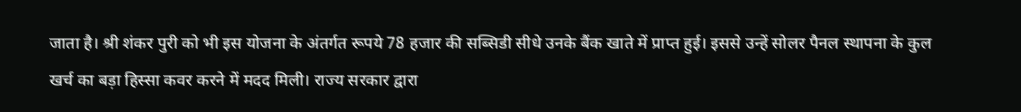जाता है। श्री शंकर पुरी को भी इस योजना के अंतर्गत रूपये 78 हजार की सब्सिडी सीधे उनके बैंक खाते में प्राप्त हुई। इससे उन्हें सोलर पैनल स्थापना के कुल खर्च का बड़ा हिस्सा कवर करने में मदद मिली। राज्य सरकार द्वारा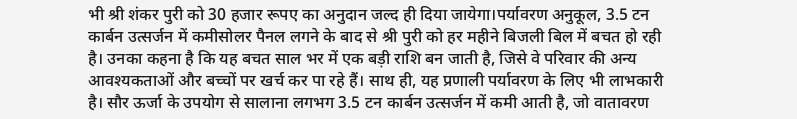भी श्री शंकर पुरी को 30 हजार रूपए का अनुदान जल्द ही दिया जायेगा।पर्यावरण अनुकूल, 3.5 टन कार्बन उत्सर्जन में कमीसोलर पैनल लगने के बाद से श्री पुरी को हर महीने बिजली बिल में बचत हो रही है। उनका कहना है कि यह बचत साल भर में एक बड़ी राशि बन जाती है, जिसे वे परिवार की अन्य आवश्यकताओं और बच्चों पर खर्च कर पा रहे हैं। साथ ही, यह प्रणाली पर्यावरण के लिए भी लाभकारी है। सौर ऊर्जा के उपयोग से सालाना लगभग 3.5 टन कार्बन उत्सर्जन में कमी आती है, जो वातावरण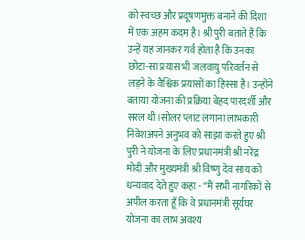को स्वच्छ और प्रदूषणमुक्त बनाने की दिशा में एक अहम कदम है। श्री पुरी बताते हैं कि उन्हें यह जानकर गर्व होता है कि उनका छोटा-सा प्रयास भी जलवायु परिवर्तन से लड़ने के वैश्विक प्रयासों का हिस्सा है। उन्होंने बताया योजना की प्रक्रिया बेहद पारदर्शी और सरल थी।सोलर प्लांट लगाना लाभकारी निवेशअपने अनुभव को साझा करते हुए श्री पुरी ने योजना के लिए प्रधानमंत्री श्री नरेंद्र मोदी और मुख्यमंत्री श्री विष्णु देव साय को धन्यवाद देते हुए कहा - “मैं सभी नागरिकों से अपील करता हूँ कि वे प्रधानमंत्री सूर्यघर योजना का लाभ अवश्य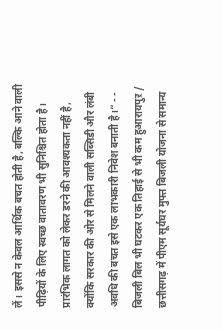लें। इससे न केवल आर्थिक बचत होती है, बल्कि आने वाली पीढ़ियों के लिए स्वच्छ वातावरण भी सुनिश्चित होता है। प्रारंभिक लागत को लेकर डरने की आवश्यकता नहीं है, क्योंकि सरकार की ओर से मिलने वाली सब्सिडी और लंबी अवधि की बचत इसे एक लाभकारी निवेश बनाती है।“ - - बिजली बिल भी घटकर एक तिहाई से भी कम हुआरायपुऱ / छत्तीसगढ़ में पीएम सूर्यघर मुफ्त बिजली योजना से समान्य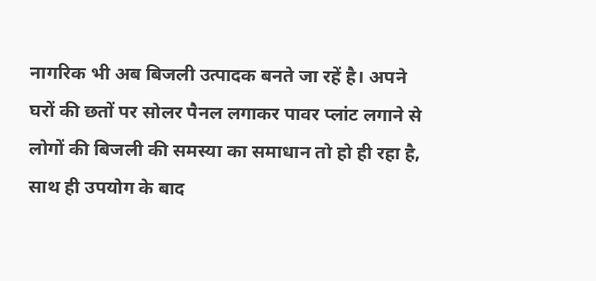नागरिक भी अब बिजली उत्पादक बनते जा रहें है। अपने घरों की छतों पर सोलर पैनल लगाकर पावर प्लांट लगाने से लोगों की बिजली की समस्या का समाधान तो हो ही रहा है, साथ ही उपयोग के बाद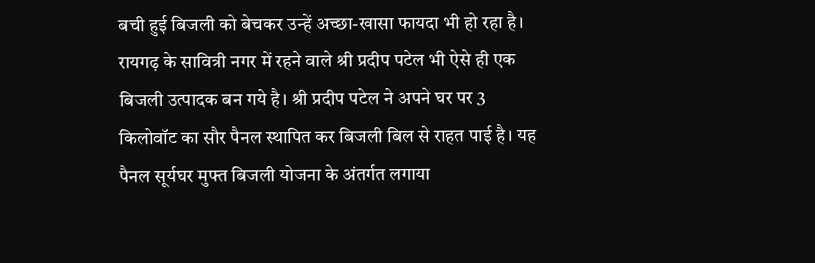बची हुई बिजली को बेचकर उन्हें अच्छा-खासा फायदा भी हो रहा है। रायगढ़ के सावित्री नगर में रहने वाले श्री प्रदीप पटेल भी ऐसे ही एक बिजली उत्पादक बन गये है। श्री प्रदीप पटेल ने अपने घर पर 3 किलोवॉट का सौर पैनल स्थापित कर बिजली बिल से राहत पाई है। यह पैनल सूर्यघर मुफ्त बिजली योजना के अंतर्गत लगाया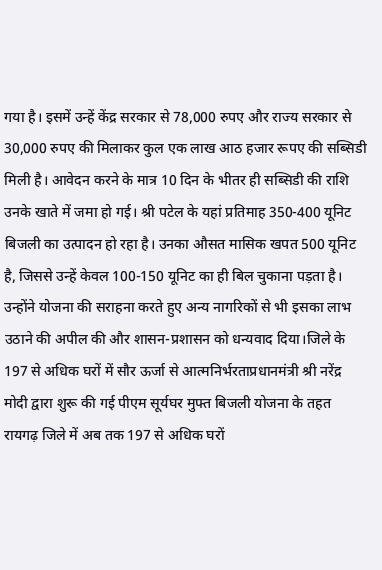गया है। इसमें उन्हें केंद्र सरकार से 78,000 रुपए और राज्य सरकार से 30,000 रुपए की मिलाकर कुल एक लाख आठ हजार रूपए की सब्सिडी मिली है। आवेदन करने के मात्र 10 दिन के भीतर ही सब्सिडी की राशि उनके खाते में जमा हो गई। श्री पटेल के यहां प्रतिमाह 350-400 यूनिट बिजली का उत्पादन हो रहा है। उनका औसत मासिक खपत 500 यूनिट है, जिससे उन्हें केवल 100-150 यूनिट का ही बिल चुकाना पड़ता है। उन्होंने योजना की सराहना करते हुए अन्य नागरिकों से भी इसका लाभ उठाने की अपील की और शासन-प्रशासन को धन्यवाद दिया।जिले के 197 से अधिक घरों में सौर ऊर्जा से आत्मनिर्भरताप्रधानमंत्री श्री नरेंद्र मोदी द्वारा शुरू की गई पीएम सूर्यघर मुफ्त बिजली योजना के तहत रायगढ़ जिले में अब तक 197 से अधिक घरों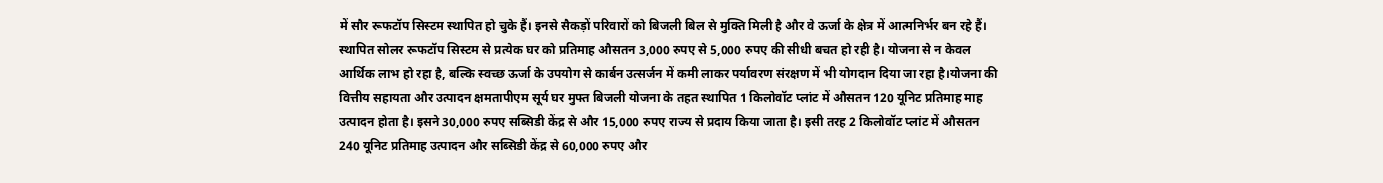में सौर रूफटॉप सिस्टम स्थापित हो चुके हैं। इनसे सैकड़ों परिवारों को बिजली बिल से मुक्ति मिली है और वे ऊर्जा के क्षेत्र में आत्मनिर्भर बन रहे हैं। स्थापित सोलर रूफटॉप सिस्टम से प्रत्येक घर को प्रतिमाह औसतन 3,000 रुपए से 5,000 रुपए की सीधी बचत हो रही है। योजना से न केवल आर्थिक लाभ हो रहा है, बल्कि स्वच्छ ऊर्जा के उपयोग से कार्बन उत्सर्जन में कमी लाकर पर्यावरण संरक्षण में भी योगदान दिया जा रहा है।योजना की वित्तीय सहायता और उत्पादन क्षमतापीएम सूर्य घर मुफ्त बिजली योजना के तहत स्थापित 1 किलोवॉट प्लांट में औसतन 120 यूनिट प्रतिमाह माह उत्पादन होता है। इसने 30,000 रुपए सब्सिडी केंद्र से और 15,000 रुपए राज्य से प्रदाय किया जाता है। इसी तरह 2 किलोवॉट प्लांट में औसतन 240 यूनिट प्रतिमाह उत्पादन और सब्सिडी केंद्र से 60,000 रुपए और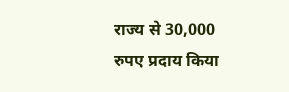राज्य से 30,000 रुपए प्रदाय किया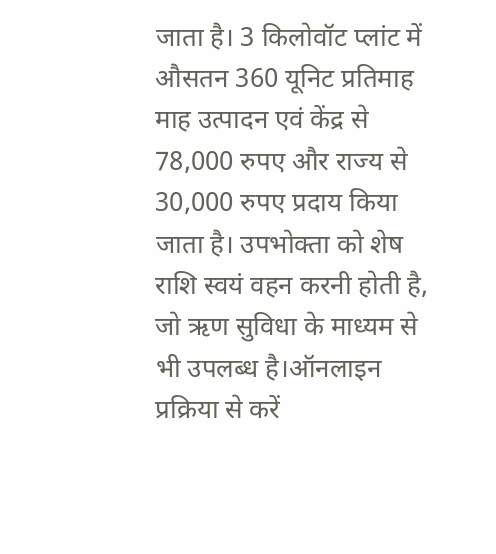जाता है। 3 किलोवॉट प्लांट में औसतन 360 यूनिट प्रतिमाह माह उत्पादन एवं केंद्र से 78,000 रुपए और राज्य से 30,000 रुपए प्रदाय किया जाता है। उपभोक्ता को शेष राशि स्वयं वहन करनी होती है, जो ऋण सुविधा के माध्यम से भी उपलब्ध है।ऑनलाइन प्रक्रिया से करें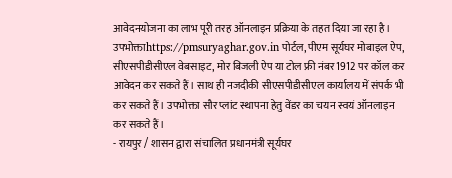आवेदनयोजना का लाभ पूरी तरह ऑनलाइन प्रक्रिया के तहत दिया जा रहा है। उपभोक्ताhttps://pmsuryaghar.gov.in पोर्टल, पीएम सूर्यघर मोबाइल ऐप, सीएसपीडीसीएल वेबसाइट, मोर बिजली ऐप या टोल फ्री नंबर 1912 पर कॉल कर आवेदन कर सकते हैं। साथ ही नजदीकी सीएसपीडीसीएल कार्यालय में संपर्क भी कर सकते हैं। उपभोक्ता सौर प्लांट स्थापना हेतु वेंडर का चयन स्वयं ऑनलाइन कर सकते हैं।
- रायपुर / शासन द्वारा संचालित प्रधानमंत्री सूर्यघर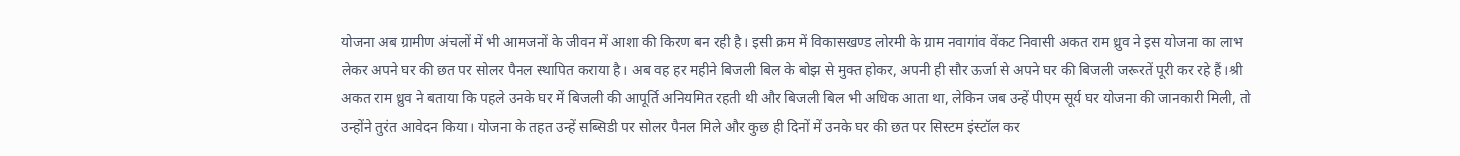योजना अब ग्रामीण अंचलों में भी आमजनों के जीवन में आशा की किरण बन रही है। इसी क्रम में विकासखण्ड लोरमी के ग्राम नवागांव वेंकट निवासी अकत राम ध्रुव ने इस योजना का लाभ लेकर अपने घर की छत पर सोलर पैनल स्थापित कराया है। अब वह हर महीने बिजली बिल के बोझ से मुक्त होकर, अपनी ही सौर ऊर्जा से अपने घर की बिजली जरूरतें पूरी कर रहे हैं।श्री अकत राम ध्रुव ने बताया कि पहले उनके घर में बिजली की आपूर्ति अनियमित रहती थी और बिजली बिल भी अधिक आता था, लेकिन जब उन्हें पीएम सूर्य घर योजना की जानकारी मिली, तो उन्होंने तुरंत आवेदन किया। योजना के तहत उन्हें सब्सिडी पर सोलर पैनल मिले और कुछ ही दिनों में उनके घर की छत पर सिस्टम इंस्टॉल कर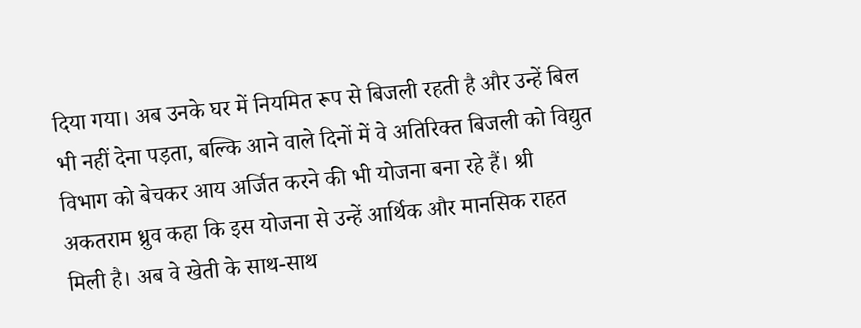दिया गया। अब उनके घर में नियमित रूप से बिजली रहती है और उन्हें बिल भी नहीं देना पड़ता, बल्कि आने वाले दिनों में वे अतिरिक्त बिजली को विद्युत विभाग को बेचकर आय अर्जित करने की भी योजना बना रहे हैं। श्री अकतराम ध्रुव कहा कि इस योजना से उन्हें आर्थिक और मानसिक राहत मिली है। अब वे खेती के साथ-साथ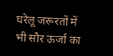घरेलू जरूरतों में भी सौर ऊर्जा का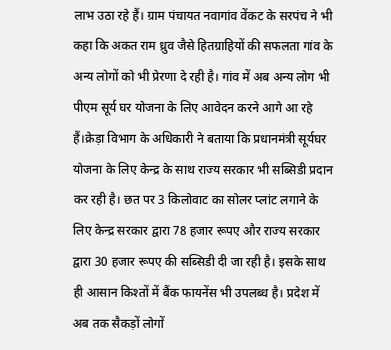लाभ उठा रहे हैं। ग्राम पंचायत नवागांव वेंकट के सरपंच ने भी कहा कि अकत राम ध्रुव जैसे हितग्राहियों की सफलता गांव के अन्य लोगों को भी प्रेरणा दे रही है। गांव में अब अन्य लोग भी पीएम सूर्य घर योजना के लिए आवेदन करने आगे आ रहे हैं।क्रेड़ा विभाग के अधिकारी ने बताया कि प्रधानमंत्री सूर्यघर योजना के लिए केन्द्र के साथ राज्य सरकार भी सब्सिडी प्रदान कर रही है। छत पर 3 किलोवाट का सोलर प्लांट लगाने के लिए केन्द्र सरकार द्वारा 78 हजार रूपए और राज्य सरकार द्वारा 30 हजार रूपए की सब्सिडी दी जा रही है। इसके साथ ही आसान किश्तों में बैंक फायनेंस भी उपलब्ध है। प्रदेश में अब तक सैकड़ों लोगों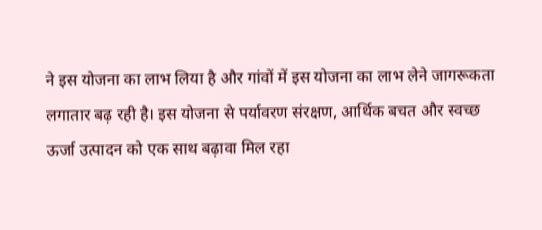ने इस योजना का लाभ लिया है और गांवों में इस योजना का लाभ लेने जागरूकता लगातार बढ़ रही है। इस योजना से पर्यावरण संरक्षण, आर्थिक बचत और स्वच्छ ऊर्जा उत्पादन को एक साथ बढ़ावा मिल रहा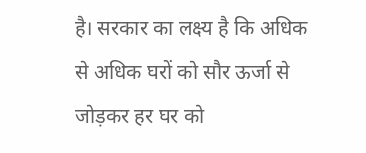है। सरकार का लक्ष्य है कि अधिक से अधिक घरों को सौर ऊर्जा से जोड़कर हर घर को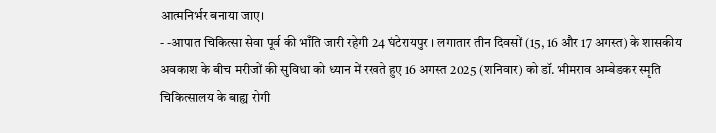आत्मनिर्भर बनाया जाए।
- -आपात चिकित्सा सेवा पूर्व की भाँति जारी रहेगी 24 घंटेरायपुर । लगातार तीन दिवसों (15, 16 और 17 अगस्त) के शासकीय अवकाश के बीच मरीजों की सुविधा को ध्यान में रखते हुए 16 अगस्त 2025 (शनिवार) को डॉ. भीमराव अम्बेडकर स्मृति चिकित्सालय के बाह्य रोगी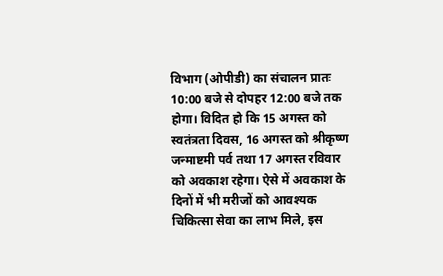विभाग (ओपीडी) का संचालन प्रातः 10:00 बजे से दोपहर 12:00 बजे तक होगा। विदित हो कि 15 अगस्त को स्वतंत्रता दिवस, 16 अगस्त को श्रीकृष्ण जन्माष्टमी पर्व तथा 17 अगस्त रविवार को अवकाश रहेगा। ऐसे में अवकाश के दिनों में भी मरीजों को आवश्यक चिकित्सा सेवा का लाभ मिले, इस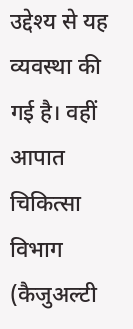उद्देश्य से यह व्यवस्था की गई है। वहीं आपात चिकित्सा विभाग (कैजुअल्टी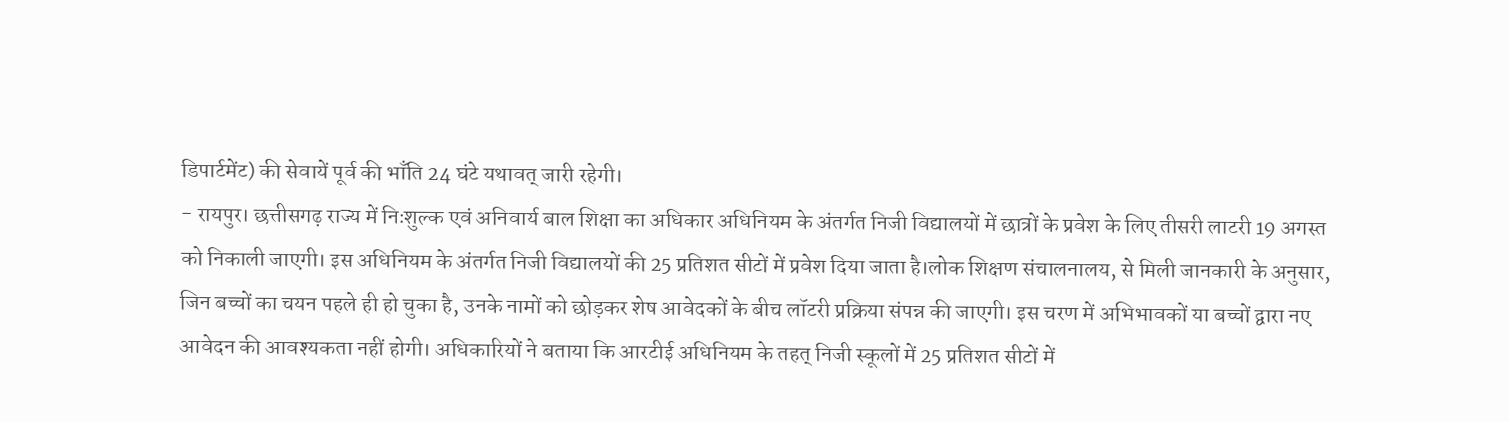डिपार्टमेंट) की सेवायें पूर्व की भाँति 24 घंटे यथावत् जारी रहेगी।
- रायपुर। छत्तीसगढ़ राज्य में निःशुल्क एवं अनिवार्य बाल शिक्षा का अधिकार अधिनियम के अंतर्गत निजी विद्यालयों में छात्रों के प्रवेश के लिए तीसरी लाटरी 19 अगस्त को निकाली जाएगी। इस अधिनियम के अंतर्गत निजी विद्यालयों की 25 प्रतिशत सीटों में प्रवेश दिया जाता है।लोक शिक्षण संचालनालय, से मिली जानकारी के अनुसार, जिन बच्चों का चयन पहले ही हो चुका है, उनके नामों को छोड़कर शेष आवेदकों के बीच लॉटरी प्रक्रिया संपन्न की जाएगी। इस चरण में अभिभावकों या बच्चों द्वारा नए आवेदन की आवश्यकता नहीं होगी। अधिकारियों ने बताया कि आरटीई अधिनियम के तहत् निजी स्कूलों में 25 प्रतिशत सीटों में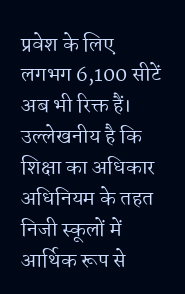प्रवेश के लिए लगभग 6,100 सीटें अब भी रिक्त हैं। उल्लेखनीय है कि शिक्षा का अधिकार अधिनियम के तहत निजी स्कूलों में आर्थिक रूप से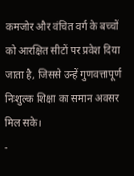कमजोर और वंचित वर्ग के बच्चों को आरक्षित सीटों पर प्रवेश दिया जाता है, जिससे उन्हें गुणवत्तापूर्ण निःशुल्क शिक्षा का समान अवसर मिल सके।
-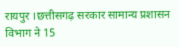रायपुर ।छत्तीसगढ़ सरकार सामान्य प्रशासन विभाग ने 15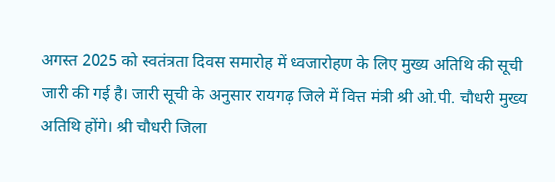अगस्त 2025 को स्वतंत्रता दिवस समारोह में ध्वजारोहण के लिए मुख्य अतिथि की सूची जारी की गई है। जारी सूची के अनुसार रायगढ़ जिले में वित्त मंत्री श्री ओ.पी. चौधरी मुख्य अतिथि होंगे। श्री चौधरी जिला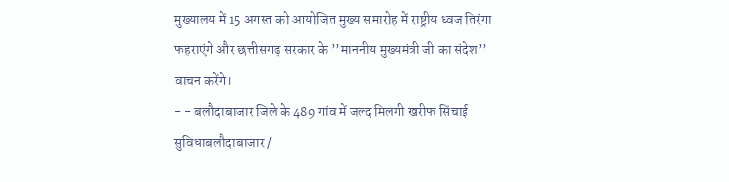मुख्यालय में 15 अगस्त को आयोजित मुख्य समारोह में राष्ट्रीय ध्वज तिरंगा फहराएंगे और छत्तीसगढ़ सरकार के ’’माननीय मुख्यमंत्री जी का संदेश’’ वाचन करेंगे।
- - बलौदाबाजार जिले के 489 गांव में जल्द मिलगी खरीफ सिंचाई सुविधाबलौदाबाजार /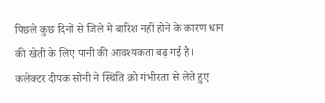पिछले कुछ दिनों से जिले में बारिश नहीं होने के कारण धान की खेती के लिए पानी की आवश्यकता बढ़ गई है। कलेक्टर दीपक सोनी ने स्थिति क़ो गंभीरता से लेते हुए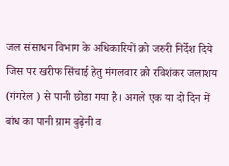जल संसाधन विभाग के अधिकारियों क़ो जरुरी निर्देश दिये जिस पर खरीफ सिंचाई हेतु मंगलवार क़ो रविशंकर जलाशय (गंगरेल ) से पानी छोडा गया है। अगले एक या दो दिन में बांध का पानी ग्राम बुढ़ेनी व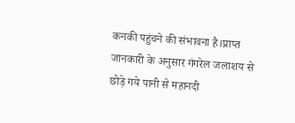कनकी पहुंचने की संभावना है।प्राप्त जानकारी के अनुसार गंगरेल जलाशय से छोड़े गये पानी से महानदी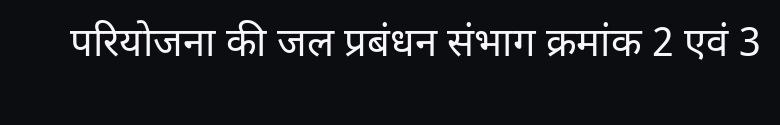परियोजना की जल प्रबंधन संभाग क्रमांक 2 एवं 3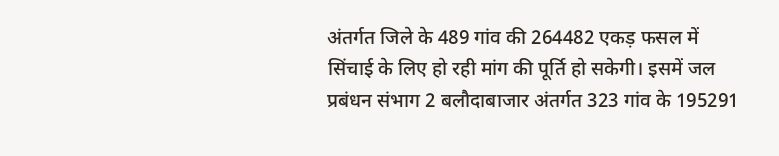अंतर्गत जिले के 489 गांव की 264482 एकड़ फसल में सिंचाई के लिए हो रही मांग की पूर्ति हो सकेगी। इसमें जल प्रबंधन संभाग 2 बलौदाबाजार अंतर्गत 323 गांव के 195291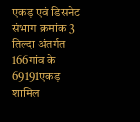एकड़ एवं डिसनेट संभाग क्रमांक 3 तिल्दा अंतर्गत 166गांव के 69191एकड़ शामिल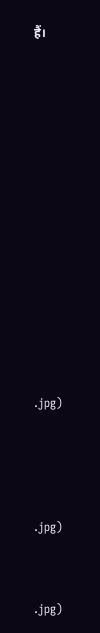हैं।

















.jpg)





.jpg)



.jpg)